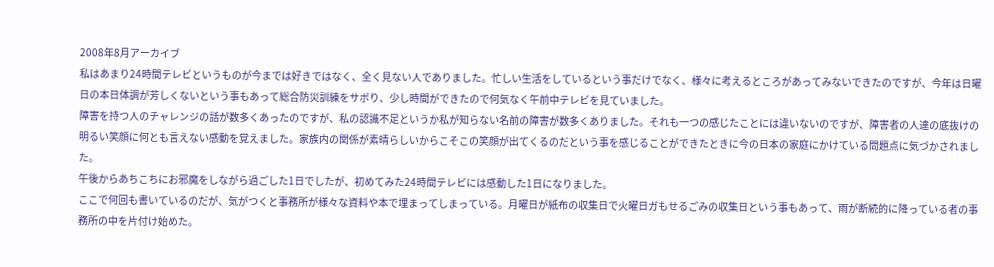2008年8月アーカイブ
私はあまり24時間テレビというものが今までは好きではなく、全く見ない人でありました。忙しい生活をしているという事だけでなく、様々に考えるところがあってみないできたのですが、今年は日曜日の本日体調が芳しくないという事もあって総合防災訓練をサボり、少し時間ができたので何気なく午前中テレビを見ていました。
障害を持つ人のチャレンジの話が数多くあったのですが、私の認識不足というか私が知らない名前の障害が数多くありました。それも一つの感じたことには違いないのですが、障害者の人達の底抜けの明るい笑顔に何とも言えない感動を覚えました。家族内の関係が素晴らしいからこそこの笑顔が出てくるのだという事を感じることができたときに今の日本の家庭にかけている問題点に気づかされました。
午後からあちこちにお邪魔をしながら過ごした1日でしたが、初めてみた24時間テレビには感動した1日になりました。
ここで何回も書いているのだが、気がつくと事務所が様々な資料や本で埋まってしまっている。月曜日が紙布の収集日で火曜日ガもせるごみの収集日という事もあって、雨が断続的に降っている者の事務所の中を片付け始めた。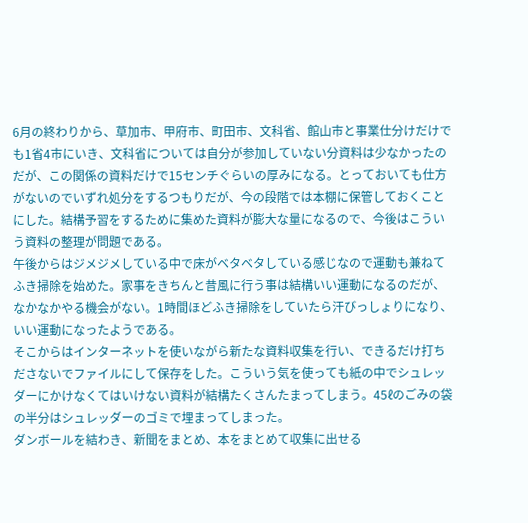6月の終わりから、草加市、甲府市、町田市、文科省、館山市と事業仕分けだけでも1省4市にいき、文科省については自分が参加していない分資料は少なかったのだが、この関係の資料だけで15センチぐらいの厚みになる。とっておいても仕方がないのでいずれ処分をするつもりだが、今の段階では本棚に保管しておくことにした。結構予習をするために集めた資料が膨大な量になるので、今後はこういう資料の整理が問題である。
午後からはジメジメしている中で床がベタベタしている感じなので運動も兼ねてふき掃除を始めた。家事をきちんと昔風に行う事は結構いい運動になるのだが、なかなかやる機会がない。1時間ほどふき掃除をしていたら汗びっしょりになり、いい運動になったようである。
そこからはインターネットを使いながら新たな資料収集を行い、できるだけ打ちださないでファイルにして保存をした。こういう気を使っても紙の中でシュレッダーにかけなくてはいけない資料が結構たくさんたまってしまう。45ℓのごみの袋の半分はシュレッダーのゴミで埋まってしまった。
ダンボールを結わき、新聞をまとめ、本をまとめて収集に出せる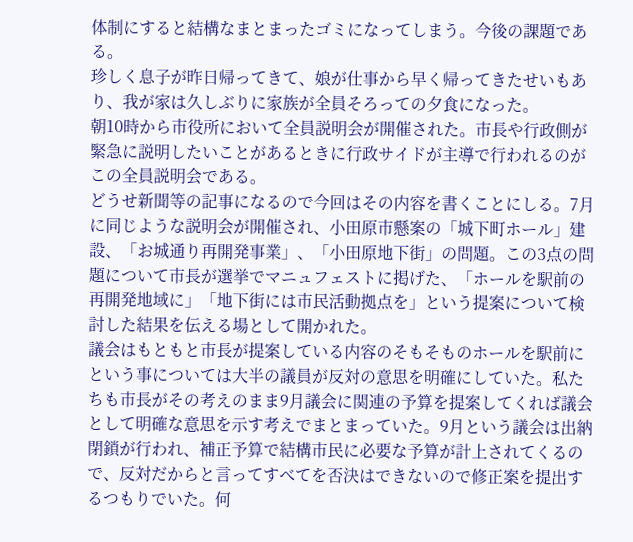体制にすると結構なまとまったゴミになってしまう。今後の課題である。
珍しく息子が昨日帰ってきて、娘が仕事から早く帰ってきたせいもあり、我が家は久しぶりに家族が全員そろっての夕食になった。
朝10時から市役所において全員説明会が開催された。市長や行政側が緊急に説明したいことがあるときに行政サイドが主導で行われるのがこの全員説明会である。
どうせ新聞等の記事になるので今回はその内容を書くことにしる。7月に同じような説明会が開催され、小田原市懸案の「城下町ホール」建設、「お城通り再開発事業」、「小田原地下街」の問題。この3点の問題について市長が選挙でマニュフェストに掲げた、「ホールを駅前の再開発地域に」「地下街には市民活動拠点を」という提案について検討した結果を伝える場として開かれた。
議会はもともと市長が提案している内容のそもそものホールを駅前にという事については大半の議員が反対の意思を明確にしていた。私たちも市長がその考えのまま9月議会に関連の予算を提案してくれば議会として明確な意思を示す考えでまとまっていた。9月という議会は出納閉鎖が行われ、補正予算で結構市民に必要な予算が計上されてくるので、反対だからと言ってすべてを否決はできないので修正案を提出するつもりでいた。何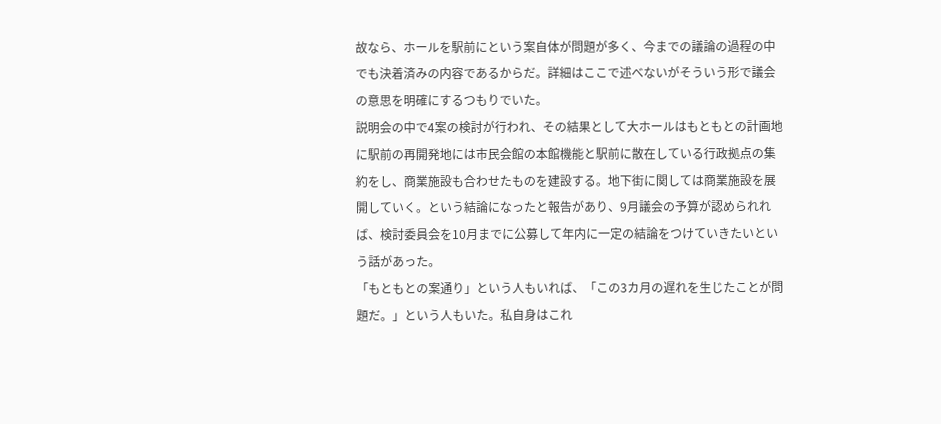故なら、ホールを駅前にという案自体が問題が多く、今までの議論の過程の中でも決着済みの内容であるからだ。詳細はここで述べないがそういう形で議会の意思を明確にするつもりでいた。
説明会の中で4案の検討が行われ、その結果として大ホールはもともとの計画地に駅前の再開発地には市民会館の本館機能と駅前に散在している行政拠点の集約をし、商業施設も合わせたものを建設する。地下街に関しては商業施設を展開していく。という結論になったと報告があり、9月議会の予算が認められれば、検討委員会を10月までに公募して年内に一定の結論をつけていきたいという話があった。
「もともとの案通り」という人もいれば、「この3カ月の遅れを生じたことが問題だ。」という人もいた。私自身はこれ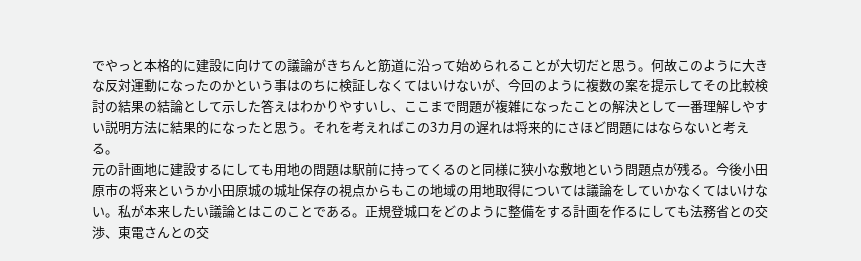でやっと本格的に建設に向けての議論がきちんと筋道に沿って始められることが大切だと思う。何故このように大きな反対運動になったのかという事はのちに検証しなくてはいけないが、今回のように複数の案を提示してその比較検討の結果の結論として示した答えはわかりやすいし、ここまで問題が複雑になったことの解決として一番理解しやすい説明方法に結果的になったと思う。それを考えればこの3カ月の遅れは将来的にさほど問題にはならないと考える。
元の計画地に建設するにしても用地の問題は駅前に持ってくるのと同様に狭小な敷地という問題点が残る。今後小田原市の将来というか小田原城の城址保存の視点からもこの地域の用地取得については議論をしていかなくてはいけない。私が本来したい議論とはこのことである。正規登城口をどのように整備をする計画を作るにしても法務省との交渉、東電さんとの交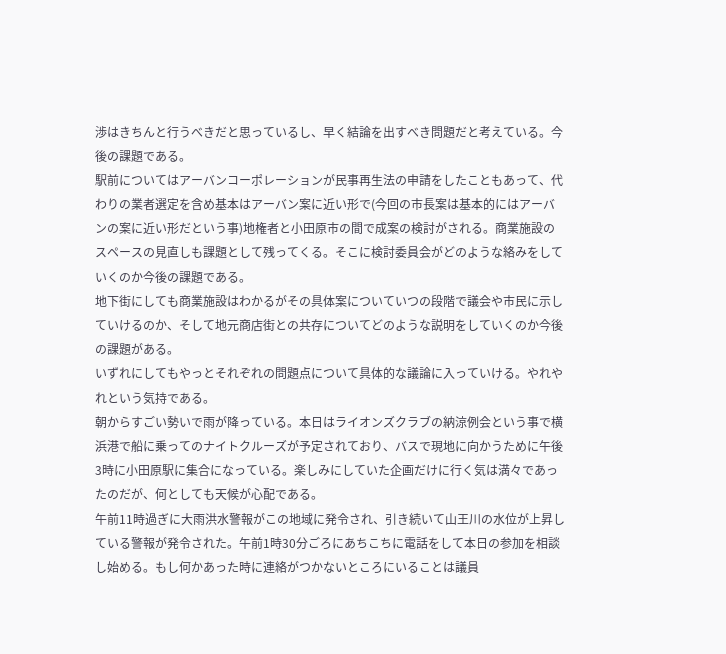渉はきちんと行うべきだと思っているし、早く結論を出すべき問題だと考えている。今後の課題である。
駅前についてはアーバンコーポレーションが民事再生法の申請をしたこともあって、代わりの業者選定を含め基本はアーバン案に近い形で(今回の市長案は基本的にはアーバンの案に近い形だという事)地権者と小田原市の間で成案の検討がされる。商業施設のスペースの見直しも課題として残ってくる。そこに検討委員会がどのような絡みをしていくのか今後の課題である。
地下街にしても商業施設はわかるがその具体案についていつの段階で議会や市民に示していけるのか、そして地元商店街との共存についてどのような説明をしていくのか今後の課題がある。
いずれにしてもやっとそれぞれの問題点について具体的な議論に入っていける。やれやれという気持である。
朝からすごい勢いで雨が降っている。本日はライオンズクラブの納涼例会という事で横浜港で船に乗ってのナイトクルーズが予定されており、バスで現地に向かうために午後3時に小田原駅に集合になっている。楽しみにしていた企画だけに行く気は満々であったのだが、何としても天候が心配である。
午前11時過ぎに大雨洪水警報がこの地域に発令され、引き続いて山王川の水位が上昇している警報が発令された。午前1時30分ごろにあちこちに電話をして本日の参加を相談し始める。もし何かあった時に連絡がつかないところにいることは議員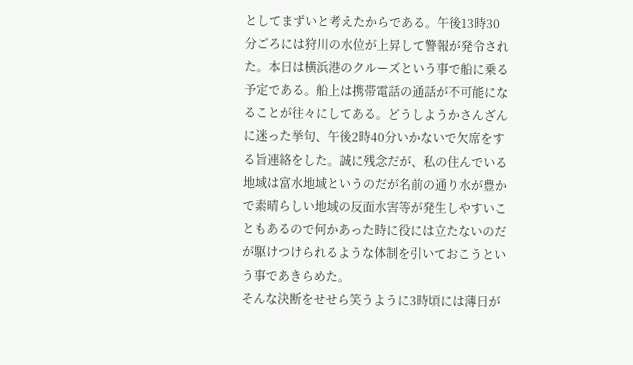としてまずいと考えたからである。午後13時30分ごろには狩川の水位が上昇して警報が発令された。本日は横浜港のクルーズという事で船に乗る予定である。船上は携帯電話の通話が不可能になることが往々にしてある。どうしようかさんざんに迷った挙句、午後2時40分いかないで欠席をする旨連絡をした。誠に残念だが、私の住んでいる地域は富水地域というのだが名前の通り水が豊かで素晴らしい地域の反面水害等が発生しやすいこともあるので何かあった時に役には立たないのだが駆けつけられるような体制を引いておこうという事であきらめた。
そんな決断をせせら笑うように3時頃には薄日が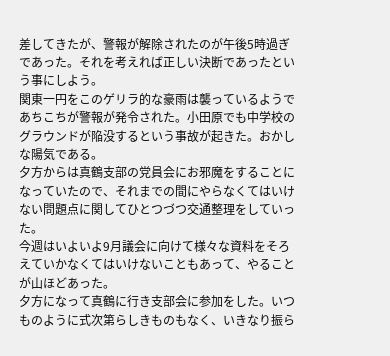差してきたが、警報が解除されたのが午後5時過ぎであった。それを考えれば正しい決断であったという事にしよう。
関東一円をこのゲリラ的な豪雨は襲っているようであちこちが警報が発令された。小田原でも中学校のグラウンドが陥没するという事故が起きた。おかしな陽気である。
夕方からは真鶴支部の党員会にお邪魔をすることになっていたので、それまでの間にやらなくてはいけない問題点に関してひとつづつ交通整理をしていった。
今週はいよいよ9月議会に向けて様々な資料をそろえていかなくてはいけないこともあって、やることが山ほどあった。
夕方になって真鶴に行き支部会に参加をした。いつものように式次第らしきものもなく、いきなり振ら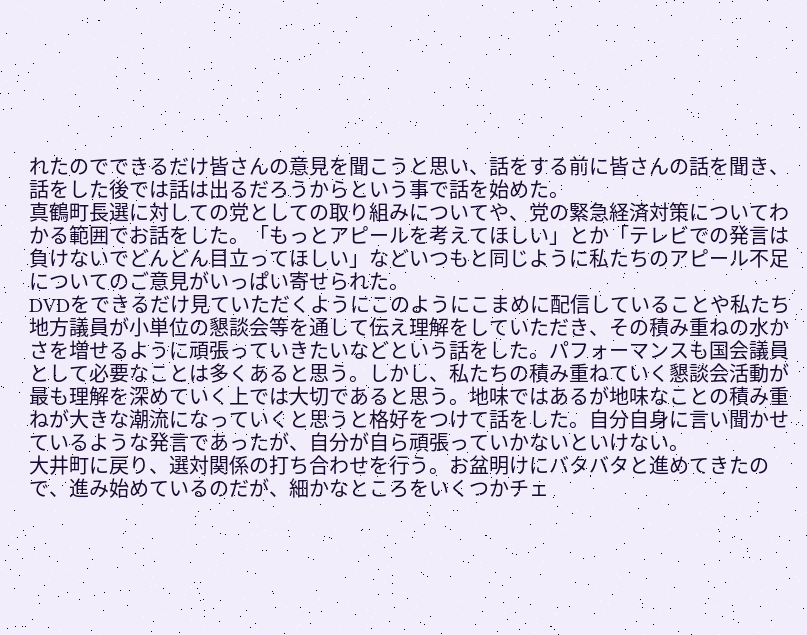れたのでできるだけ皆さんの意見を聞こうと思い、話をする前に皆さんの話を聞き、話をした後では話は出るだろうからという事で話を始めた。
真鶴町長選に対しての党としての取り組みについてや、党の緊急経済対策についてわかる範囲でお話をした。「もっとアピールを考えてほしい」とか「テレビでの発言は負けないでどんどん目立ってほしい」などいつもと同じように私たちのアピール不足についてのご意見がいっぱい寄せられた。
DVDをできるだけ見ていただくようにこのようにこまめに配信していることや私たち地方議員が小単位の懇談会等を通して伝え理解をしていただき、その積み重ねの水かさを増せるように頑張っていきたいなどという話をした。パフォーマンスも国会議員として必要なことは多くあると思う。しかし、私たちの積み重ねていく懇談会活動が最も理解を深めていく上では大切であると思う。地味ではあるが地味なことの積み重ねが大きな潮流になっていくと思うと格好をつけて話をした。自分自身に言い聞かせているような発言であったが、自分が自ら頑張っていかないといけない。
大井町に戻り、選対関係の打ち合わせを行う。お盆明けにバタバタと進めてきたので、進み始めているのだが、細かなところをいくつかチェ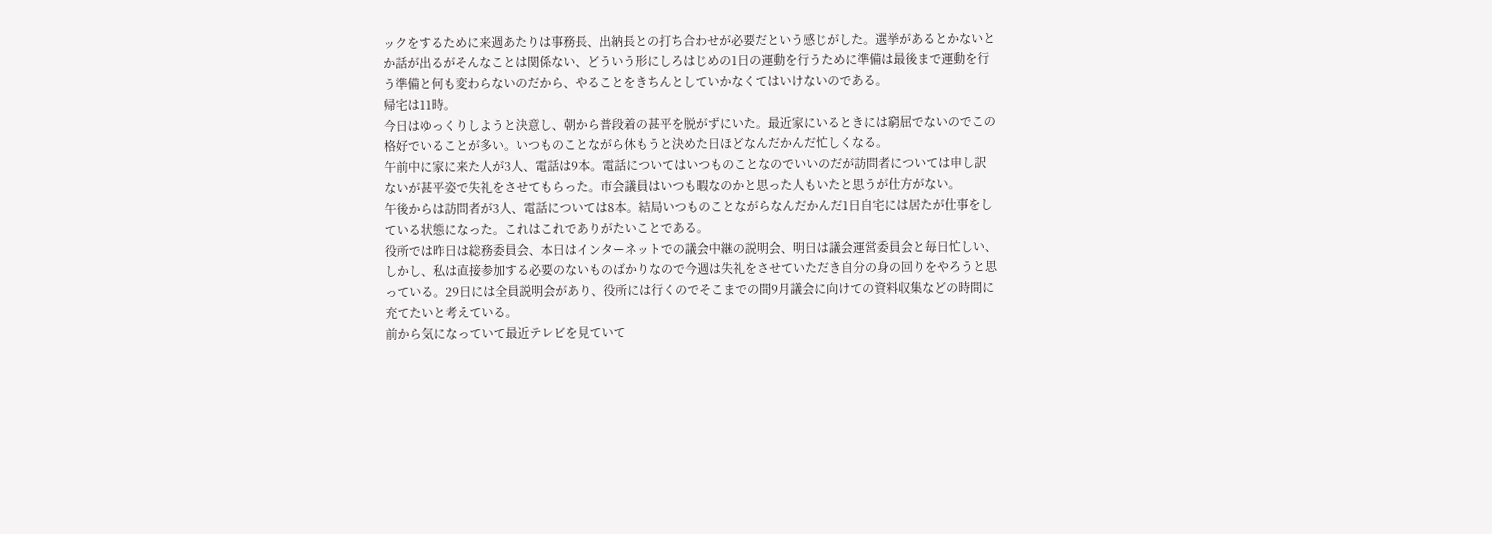ックをするために来週あたりは事務長、出納長との打ち合わせが必要だという感じがした。選挙があるとかないとか話が出るがそんなことは関係ない、どういう形にしろはじめの1日の運動を行うために準備は最後まで運動を行う準備と何も変わらないのだから、やることをきちんとしていかなくてはいけないのである。
帰宅は11時。
今日はゆっくりしようと決意し、朝から普段着の甚平を脱がずにいた。最近家にいるときには窮屈でないのでこの格好でいることが多い。いつものことながら休もうと決めた日ほどなんだかんだ忙しくなる。
午前中に家に来た人が3人、電話は9本。電話についてはいつものことなのでいいのだが訪問者については申し訳ないが甚平姿で失礼をさせてもらった。市会議員はいつも暇なのかと思った人もいたと思うが仕方がない。
午後からは訪問者が3人、電話については8本。結局いつものことながらなんだかんだ1日自宅には居たが仕事をしている状態になった。これはこれでありがたいことである。
役所では昨日は総務委員会、本日はインターネットでの議会中継の説明会、明日は議会運営委員会と毎日忙しい、しかし、私は直接参加する必要のないものばかりなので今週は失礼をさせていただき自分の身の回りをやろうと思っている。29日には全員説明会があり、役所には行くのでそこまでの間9月議会に向けての資料収集などの時間に充てたいと考えている。
前から気になっていて最近テレビを見ていて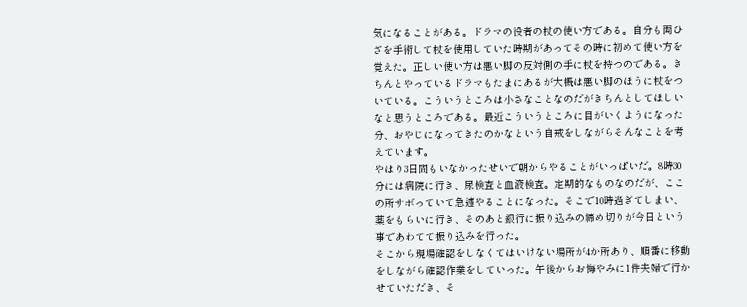気になることがある。ドラマの役者の杖の使い方である。自分も両ひざを手術して杖を使用していた時期があってその時に初めて使い方を覚えた。正しい使い方は悪い脚の反対側の手に杖を持つのである。きちんとやっているドラマもたまにあるが大概は悪い脚のほうに杖をついている。こういうところは小さなことなのだがきちんとしてほしいなと思うところである。最近こういうところに目がいくようになった分、おやじになってきたのかなという自戒をしながらそんなことを考えています。
やはり3日間もいなかったせいで朝からやることがいっぱいだ。8時30分には病院に行き、尿検査と血液検査。定期的なものなのだが、ここの所サボっていて急遽やることになった。そこで10時過ぎてしまい、薬をもらいに行き、そのあと銀行に振り込みの締め切りが今日という事であわてて振り込みを行った。
そこから現場確認をしなくてはいけない場所が4か所あり、順番に移動をしながら確認作業をしていった。午後からお悔やみに1件夫婦で行かせていただき、そ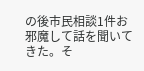の後市民相談1件お邪魔して話を聞いてきた。そ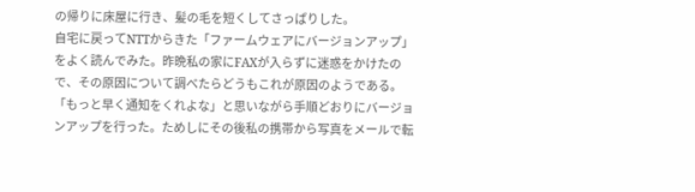の帰りに床屋に行き、髪の毛を短くしてさっぱりした。
自宅に戻ってNTTからきた「ファームウェアにバージョンアップ」をよく読んでみた。昨晩私の家にFAXが入らずに迷惑をかけたので、その原因について調べたらどうもこれが原因のようである。「もっと早く通知をくれよな」と思いながら手順どおりにバージョンアップを行った。ためしにその後私の携帯から写真をメールで転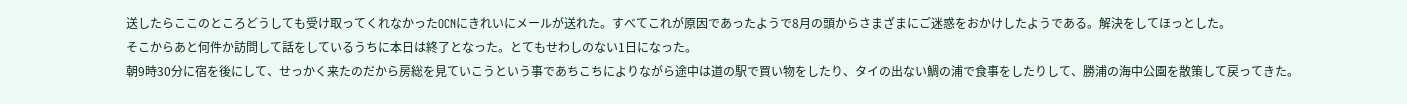送したらここのところどうしても受け取ってくれなかったOCNにきれいにメールが送れた。すべてこれが原因であったようで8月の頭からさまざまにご迷惑をおかけしたようである。解決をしてほっとした。
そこからあと何件か訪問して話をしているうちに本日は終了となった。とてもせわしのない1日になった。
朝9時30分に宿を後にして、せっかく来たのだから房総を見ていこうという事であちこちによりながら途中は道の駅で買い物をしたり、タイの出ない鯛の浦で食事をしたりして、勝浦の海中公園を散策して戻ってきた。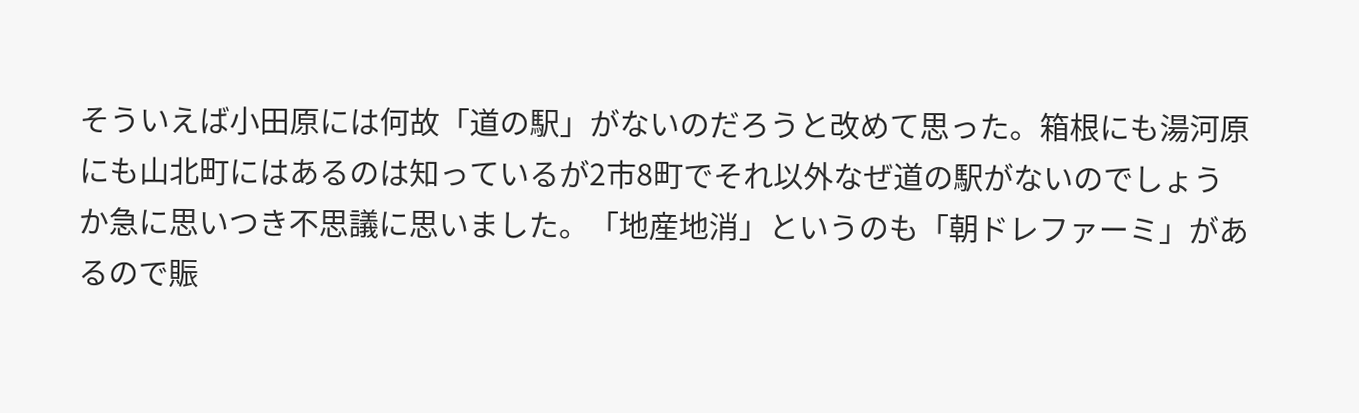そういえば小田原には何故「道の駅」がないのだろうと改めて思った。箱根にも湯河原にも山北町にはあるのは知っているが2市8町でそれ以外なぜ道の駅がないのでしょうか急に思いつき不思議に思いました。「地産地消」というのも「朝ドレファーミ」があるので賑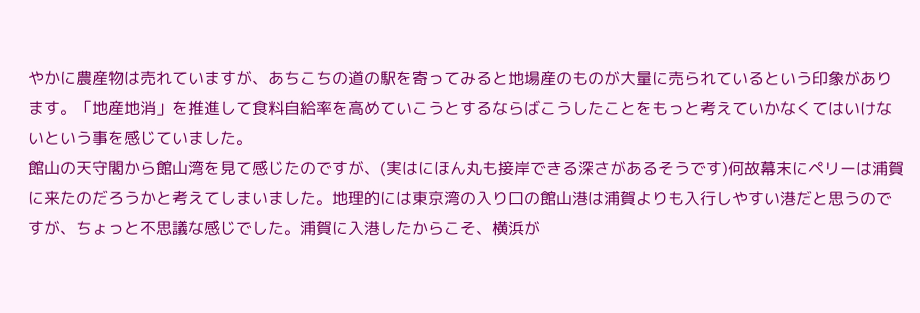やかに農産物は売れていますが、あちこちの道の駅を寄ってみると地場産のものが大量に売られているという印象があります。「地産地消」を推進して食料自給率を高めていこうとするならばこうしたことをもっと考えていかなくてはいけないという事を感じていました。
館山の天守閣から館山湾を見て感じたのですが、(実はにほん丸も接岸できる深さがあるそうです)何故幕末にペリーは浦賀に来たのだろうかと考えてしまいました。地理的には東京湾の入り口の館山港は浦賀よりも入行しやすい港だと思うのですが、ちょっと不思議な感じでした。浦賀に入港したからこそ、横浜が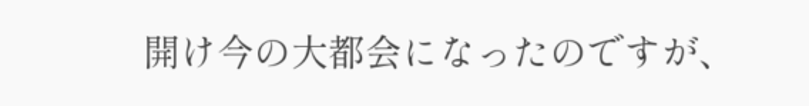開け今の大都会になったのですが、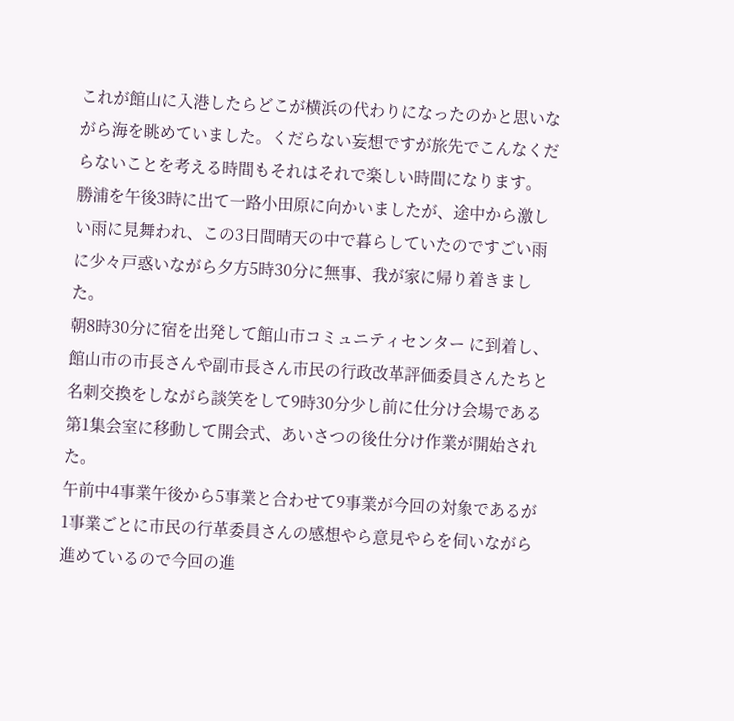これが館山に入港したらどこが横浜の代わりになったのかと思いながら海を眺めていました。くだらない妄想ですが旅先でこんなくだらないことを考える時間もそれはそれで楽しい時間になります。
勝浦を午後3時に出て一路小田原に向かいましたが、途中から激しい雨に見舞われ、この3日間晴天の中で暮らしていたのですごい雨に少々戸惑いながら夕方5時30分に無事、我が家に帰り着きました。
朝8時30分に宿を出発して館山市コミュニティセンター に到着し、館山市の市長さんや副市長さん市民の行政改革評価委員さんたちと名刺交換をしながら談笑をして9時30分少し前に仕分け会場である第1集会室に移動して開会式、あいさつの後仕分け作業が開始された。
午前中4事業午後から5事業と合わせて9事業が今回の対象であるが1事業ごとに市民の行革委員さんの感想やら意見やらを伺いながら進めているので今回の進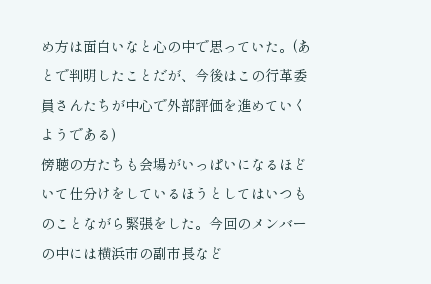め方は面白いなと心の中で思っていた。(あとで判明したことだが、今後はこの行革委員さんたちが中心で外部評価を進めていくようである)
傍聴の方たちも会場がいっぱいになるほどいて仕分けをしているほうとしてはいつものことながら緊張をした。今回のメンバーの中には横浜市の副市長など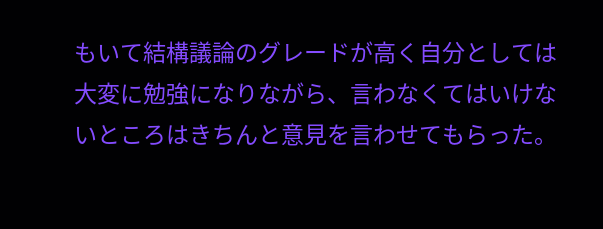もいて結構議論のグレードが高く自分としては大変に勉強になりながら、言わなくてはいけないところはきちんと意見を言わせてもらった。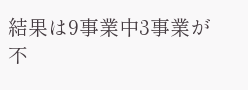結果は9事業中3事業が不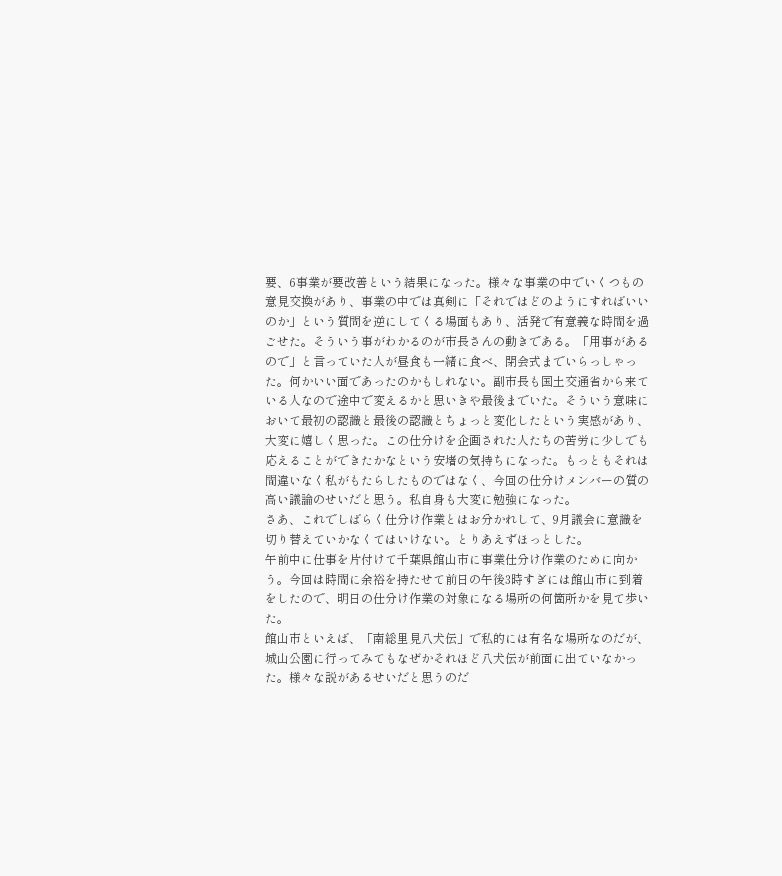要、6事業が要改善という結果になった。様々な事業の中でいくつもの意見交換があり、事業の中では真剣に「それではどのようにすればいいのか」という質問を逆にしてくる場面もあり、活発で有意義な時間を過ごせた。そういう事がわかるのが市長さんの動きである。「用事があるので」と言っていた人が昼食も一緒に食べ、閉会式までいらっしゃった。何かいい面であったのかもしれない。副市長も国土交通省から来ている人なので途中で変えるかと思いきや最後までいた。そういう意味において最初の認識と最後の認識とちょっと変化したという実感があり、大変に嬉しく思った。この仕分けを企画された人たちの苦労に少しでも応えることができたかなという安堵の気持ちになった。もっともそれは間違いなく私がもたらしたものではなく、今回の仕分けメンバーの質の高い議論のせいだと思う。私自身も大変に勉強になった。
さあ、これでしばらく仕分け作業とはお分かれして、9月議会に意識を切り替えていかなくてはいけない。とりあえずほっとした。
午前中に仕事を片付けて千葉県館山市に事業仕分け作業のために向かう。今回は時間に余裕を持たせて前日の午後3時すぎには館山市に到着をしたので、明日の仕分け作業の対象になる場所の何箇所かを見て歩いた。
館山市といえば、「南総里見八犬伝」で私的には有名な場所なのだが、城山公園に行ってみてもなぜかそれほど八犬伝が前面に出ていなかった。様々な説があるせいだと思うのだ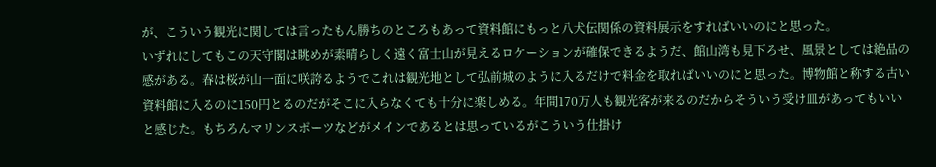が、こういう観光に関しては言ったもん勝ちのところもあって資料館にもっと八犬伝関係の資料展示をすればいいのにと思った。
いずれにしてもこの天守閣は眺めが素晴らしく遠く富士山が見えるロケーションが確保できるようだ、館山湾も見下ろせ、風景としては絶品の感がある。春は桜が山一面に咲誇るようでこれは観光地として弘前城のように入るだけで料金を取ればいいのにと思った。博物館と称する古い資料館に入るのに150円とるのだがそこに入らなくても十分に楽しめる。年間170万人も観光客が来るのだからそういう受け皿があってもいいと感じた。もちろんマリンスポーツなどがメインであるとは思っているがこういう仕掛け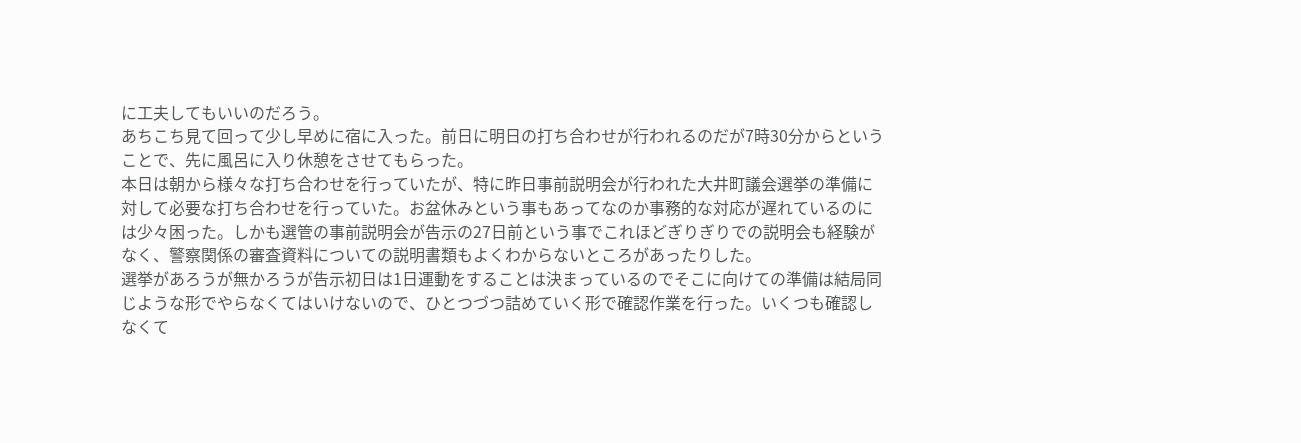に工夫してもいいのだろう。
あちこち見て回って少し早めに宿に入った。前日に明日の打ち合わせが行われるのだが7時30分からということで、先に風呂に入り休憩をさせてもらった。
本日は朝から様々な打ち合わせを行っていたが、特に昨日事前説明会が行われた大井町議会選挙の準備に対して必要な打ち合わせを行っていた。お盆休みという事もあってなのか事務的な対応が遅れているのには少々困った。しかも選管の事前説明会が告示の27日前という事でこれほどぎりぎりでの説明会も経験がなく、警察関係の審査資料についての説明書類もよくわからないところがあったりした。
選挙があろうが無かろうが告示初日は1日運動をすることは決まっているのでそこに向けての準備は結局同じような形でやらなくてはいけないので、ひとつづつ詰めていく形で確認作業を行った。いくつも確認しなくて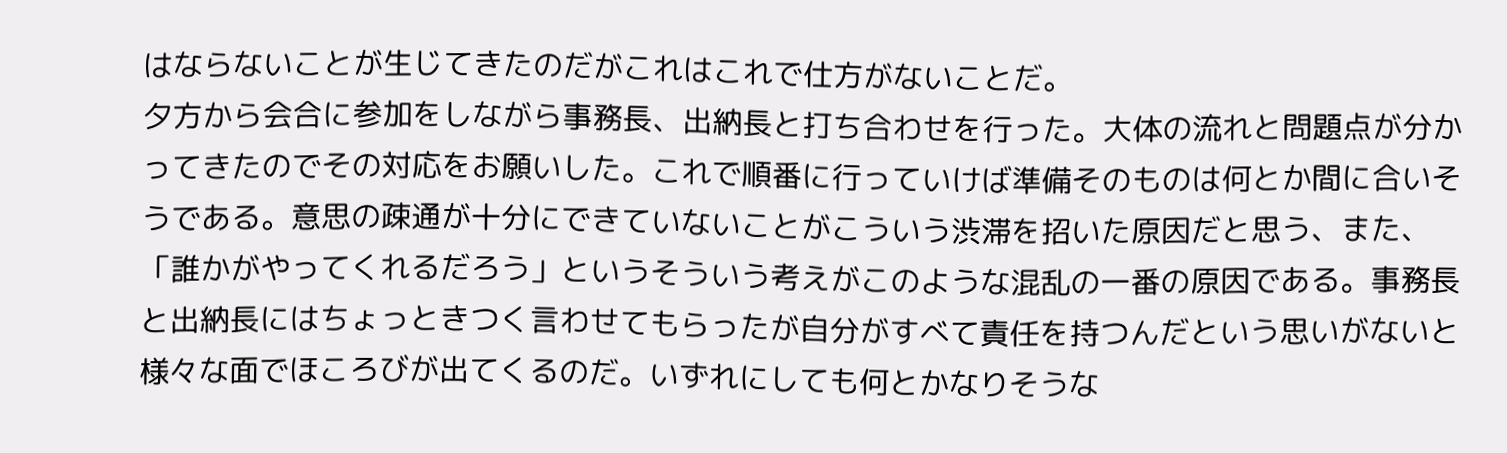はならないことが生じてきたのだがこれはこれで仕方がないことだ。
夕方から会合に参加をしながら事務長、出納長と打ち合わせを行った。大体の流れと問題点が分かってきたのでその対応をお願いした。これで順番に行っていけば準備そのものは何とか間に合いそうである。意思の疎通が十分にできていないことがこういう渋滞を招いた原因だと思う、また、「誰かがやってくれるだろう」というそういう考えがこのような混乱の一番の原因である。事務長と出納長にはちょっときつく言わせてもらったが自分がすべて責任を持つんだという思いがないと様々な面でほころびが出てくるのだ。いずれにしても何とかなりそうな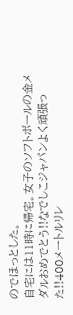のでほっとした。
自宅には11時に帰宅。女子のソフトボールの金メダルおめでとう!!なでしこジャパンよく頑張った!!400メートルリレ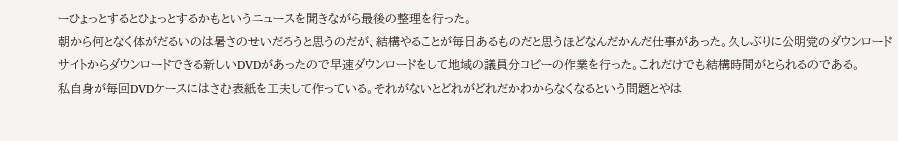ーひょっとするとひょっとするかもというニュースを聞きながら最後の整理を行った。
朝から何となく体がだるいのは暑さのせいだろうと思うのだが、結構やることが毎日あるものだと思うほどなんだかんだ仕事があった。久しぶりに公明党のダウンロードサイトからダウンロードできる新しいDVDがあったので早速ダウンロードをして地域の議員分コピーの作業を行った。これだけでも結構時間がとられるのである。
私自身が毎回DVDケースにはさむ表紙を工夫して作っている。それがないとどれがどれだかわからなくなるという問題とやは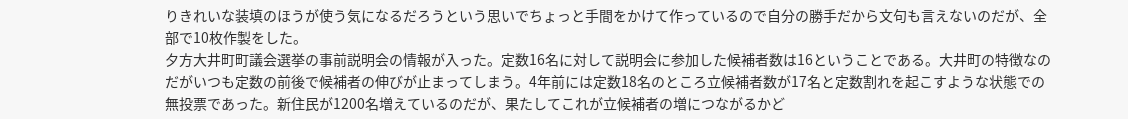りきれいな装填のほうが使う気になるだろうという思いでちょっと手間をかけて作っているので自分の勝手だから文句も言えないのだが、全部で10枚作製をした。
夕方大井町町議会選挙の事前説明会の情報が入った。定数16名に対して説明会に参加した候補者数は16ということである。大井町の特徴なのだがいつも定数の前後で候補者の伸びが止まってしまう。4年前には定数18名のところ立候補者数が17名と定数割れを起こすような状態での無投票であった。新住民が1200名増えているのだが、果たしてこれが立候補者の増につながるかど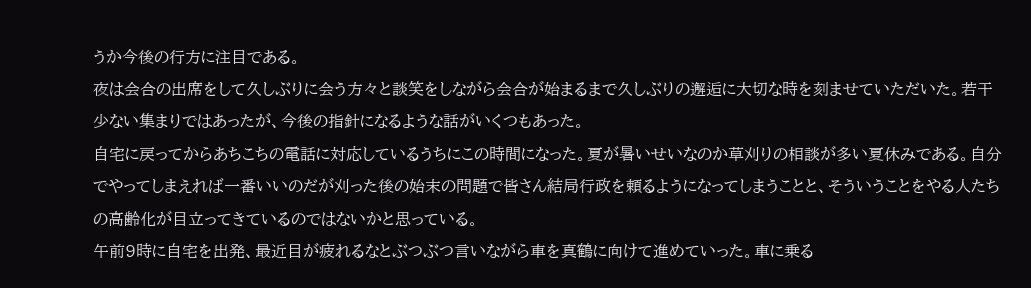うか今後の行方に注目である。
夜は会合の出席をして久しぶりに会う方々と談笑をしながら会合が始まるまで久しぶりの邂逅に大切な時を刻ませていただいた。若干少ない集まりではあったが、今後の指針になるような話がいくつもあった。
自宅に戻ってからあちこちの電話に対応しているうちにこの時間になった。夏が暑いせいなのか草刈りの相談が多い夏休みである。自分でやってしまえれば一番いいのだが刈った後の始末の問題で皆さん結局行政を頼るようになってしまうことと、そういうことをやる人たちの高齢化が目立ってきているのではないかと思っている。
午前9時に自宅を出発、最近目が疲れるなとぶつぶつ言いながら車を真鶴に向けて進めていった。車に乗る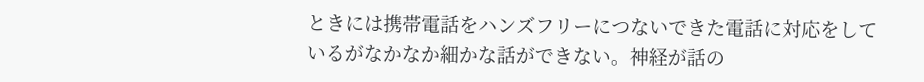ときには携帯電話をハンズフリーにつないできた電話に対応をしているがなかなか細かな話ができない。神経が話の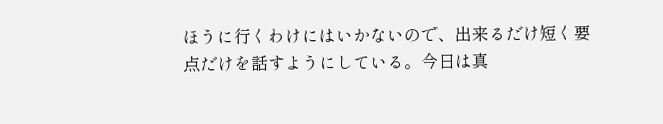ほうに行くわけにはいかないので、出来るだけ短く要点だけを話すようにしている。今日は真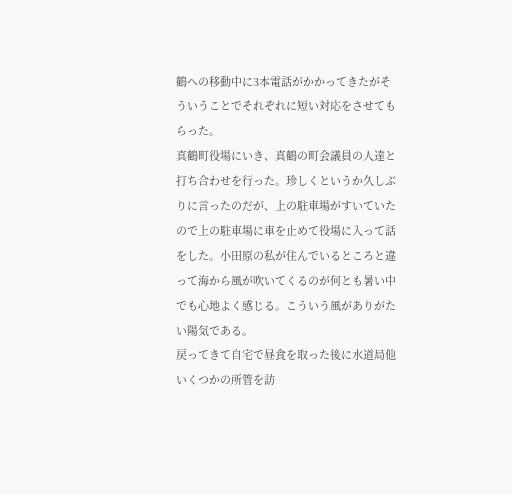鶴への移動中に3本電話がかかってきたがそういうことでそれぞれに短い対応をさせてもらった。
真鶴町役場にいき、真鶴の町会議員の人達と打ち合わせを行った。珍しくというか久しぶりに言ったのだが、上の駐車場がすいていたので上の駐車場に車を止めて役場に入って話をした。小田原の私が住んでいるところと違って海から風が吹いてくるのが何とも暑い中でも心地よく感じる。こういう風がありがたい陽気である。
戻ってきて自宅で昼食を取った後に水道局他いくつかの所管を訪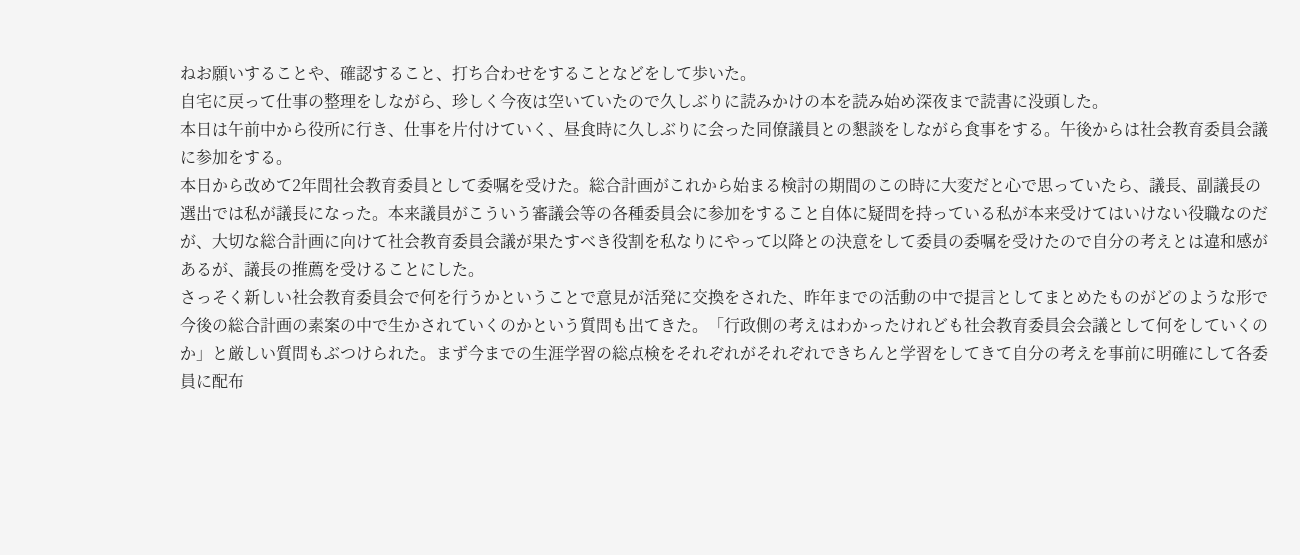ねお願いすることや、確認すること、打ち合わせをすることなどをして歩いた。
自宅に戻って仕事の整理をしながら、珍しく今夜は空いていたので久しぶりに読みかけの本を読み始め深夜まで読書に没頭した。
本日は午前中から役所に行き、仕事を片付けていく、昼食時に久しぶりに会った同僚議員との懇談をしながら食事をする。午後からは社会教育委員会議に参加をする。
本日から改めて2年間社会教育委員として委嘱を受けた。総合計画がこれから始まる検討の期間のこの時に大変だと心で思っていたら、議長、副議長の選出では私が議長になった。本来議員がこういう審議会等の各種委員会に参加をすること自体に疑問を持っている私が本来受けてはいけない役職なのだが、大切な総合計画に向けて社会教育委員会議が果たすべき役割を私なりにやって以降との決意をして委員の委嘱を受けたので自分の考えとは違和感があるが、議長の推薦を受けることにした。
さっそく新しい社会教育委員会で何を行うかということで意見が活発に交換をされた、昨年までの活動の中で提言としてまとめたものがどのような形で今後の総合計画の素案の中で生かされていくのかという質問も出てきた。「行政側の考えはわかったけれども社会教育委員会会議として何をしていくのか」と厳しい質問もぶつけられた。まず今までの生涯学習の総点検をそれぞれがそれぞれできちんと学習をしてきて自分の考えを事前に明確にして各委員に配布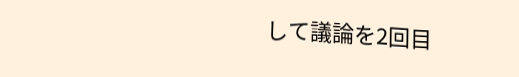して議論を2回目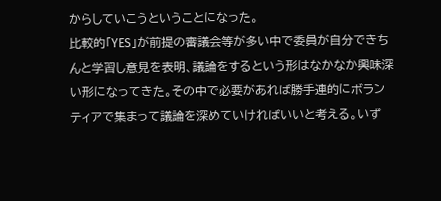からしていこうということになった。
比較的「YES」が前提の審議会等が多い中で委員が自分できちんと学習し意見を表明、議論をするという形はなかなか興味深い形になってきた。その中で必要があれば勝手連的にボランティアで集まって議論を深めていければいいと考える。いず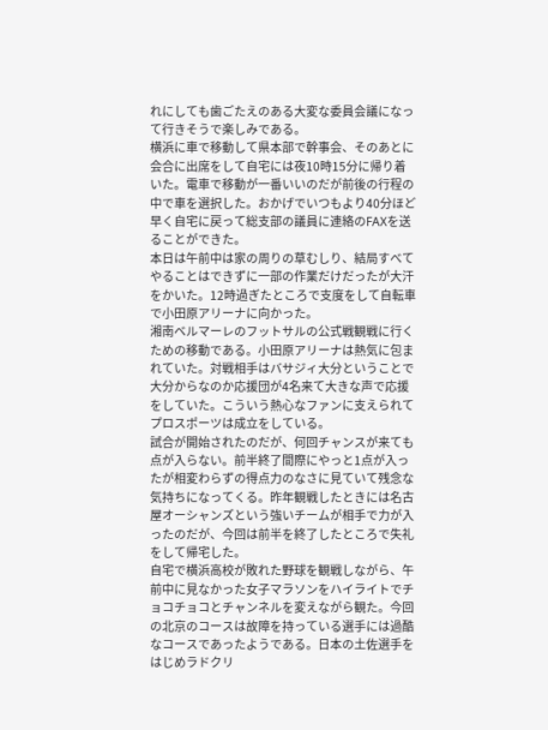れにしても歯ごたえのある大変な委員会議になって行きそうで楽しみである。
横浜に車で移動して県本部で幹事会、そのあとに会合に出席をして自宅には夜10時15分に帰り着いた。電車で移動が一番いいのだが前後の行程の中で車を選択した。おかげでいつもより40分ほど早く自宅に戻って総支部の議員に連絡のFAXを送ることができた。
本日は午前中は家の周りの草むしり、結局すべてやることはできずに一部の作業だけだったが大汗をかいた。12時過ぎたところで支度をして自転車で小田原アリーナに向かった。
湘南ベルマーレのフットサルの公式戦観戦に行くための移動である。小田原アリーナは熱気に包まれていた。対戦相手はバサジィ大分ということで大分からなのか応援団が4名来て大きな声で応援をしていた。こういう熱心なファンに支えられてプロスポーツは成立をしている。
試合が開始されたのだが、何回チャンスが来ても点が入らない。前半終了間際にやっと1点が入ったが相変わらずの得点力のなさに見ていて残念な気持ちになってくる。昨年観戦したときには名古屋オーシャンズという強いチームが相手で力が入ったのだが、今回は前半を終了したところで失礼をして帰宅した。
自宅で横浜高校が敗れた野球を観戦しながら、午前中に見なかった女子マラソンをハイライトでチョコチョコとチャンネルを変えながら観た。今回の北京のコースは故障を持っている選手には過酷なコースであったようである。日本の土佐選手をはじめラドクリ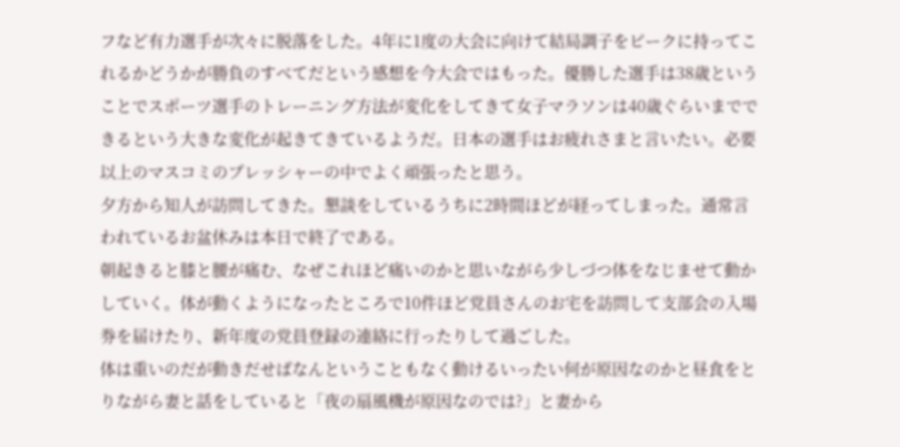フなど有力選手が次々に脱落をした。4年に1度の大会に向けて結局調子をピークに持ってこれるかどうかが勝負のすべてだという感想を今大会ではもった。優勝した選手は38歳ということでスポーツ選手のトレーニング方法が変化をしてきて女子マラソンは40歳ぐらいまでできるという大きな変化が起きてきているようだ。日本の選手はお疲れさまと言いたい。必要以上のマスコミのプレッシャーの中でよく頑張ったと思う。
夕方から知人が訪問してきた。懇談をしているうちに2時間ほどが経ってしまった。通常言われているお盆休みは本日で終了である。
朝起きると膝と腰が痛む、なぜこれほど痛いのかと思いながら少しづつ体をなじませて動かしていく。体が動くようになったところで10件ほど党員さんのお宅を訪問して支部会の入場券を届けたり、新年度の党員登録の連絡に行ったりして過ごした。
体は重いのだが動きだせばなんということもなく動けるいったい何が原因なのかと昼食をとりながら妻と話をしていると「夜の扇風機が原因なのでは?」と妻から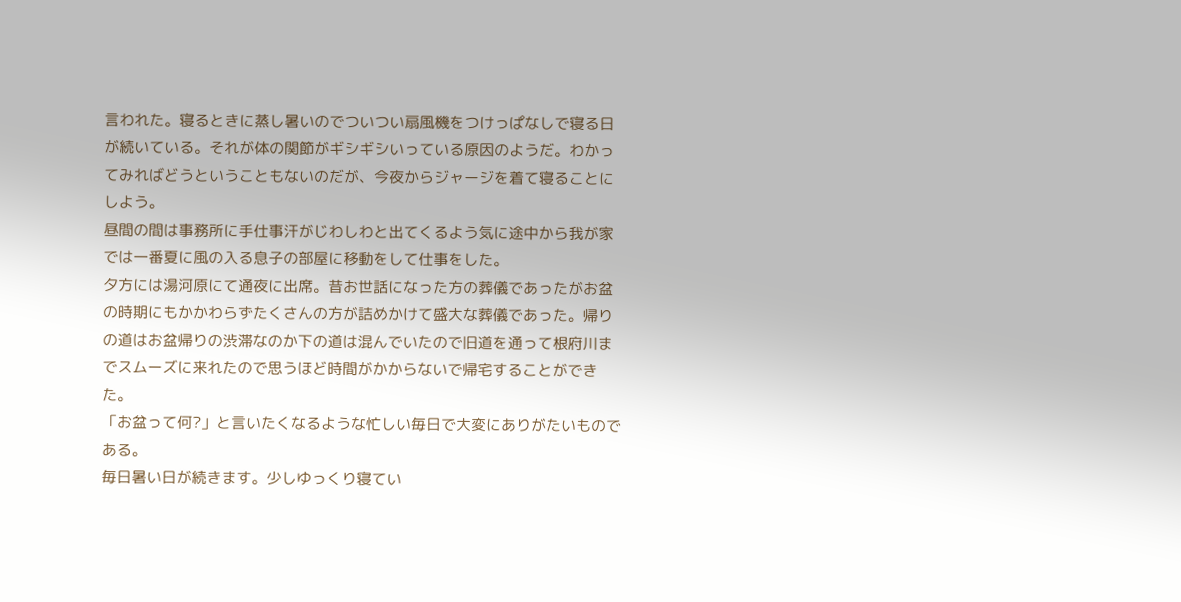言われた。寝るときに蒸し暑いのでついつい扇風機をつけっぱなしで寝る日が続いている。それが体の関節がギシギシいっている原因のようだ。わかってみればどうということもないのだが、今夜からジャージを着て寝ることにしよう。
昼間の間は事務所に手仕事汗がじわしわと出てくるよう気に途中から我が家では一番夏に風の入る息子の部屋に移動をして仕事をした。
夕方には湯河原にて通夜に出席。昔お世話になった方の葬儀であったがお盆の時期にもかかわらずたくさんの方が詰めかけて盛大な葬儀であった。帰りの道はお盆帰りの渋滞なのか下の道は混んでいたので旧道を通って根府川までスムーズに来れたので思うほど時間がかからないで帰宅することができた。
「お盆って何?」と言いたくなるような忙しい毎日で大変にありがたいものである。
毎日暑い日が続きます。少しゆっくり寝てい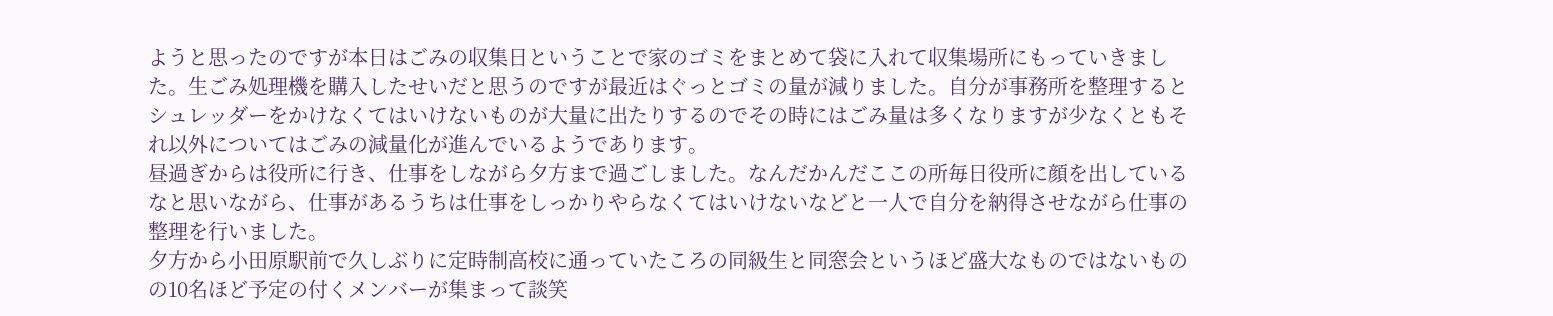ようと思ったのですが本日はごみの収集日ということで家のゴミをまとめて袋に入れて収集場所にもっていきました。生ごみ処理機を購入したせいだと思うのですが最近はぐっとゴミの量が減りました。自分が事務所を整理するとシュレッダーをかけなくてはいけないものが大量に出たりするのでその時にはごみ量は多くなりますが少なくともそれ以外についてはごみの減量化が進んでいるようであります。
昼過ぎからは役所に行き、仕事をしながら夕方まで過ごしました。なんだかんだここの所毎日役所に顔を出しているなと思いながら、仕事があるうちは仕事をしっかりやらなくてはいけないなどと一人で自分を納得させながら仕事の整理を行いました。
夕方から小田原駅前で久しぶりに定時制高校に通っていたころの同級生と同窓会というほど盛大なものではないものの10名ほど予定の付くメンバーが集まって談笑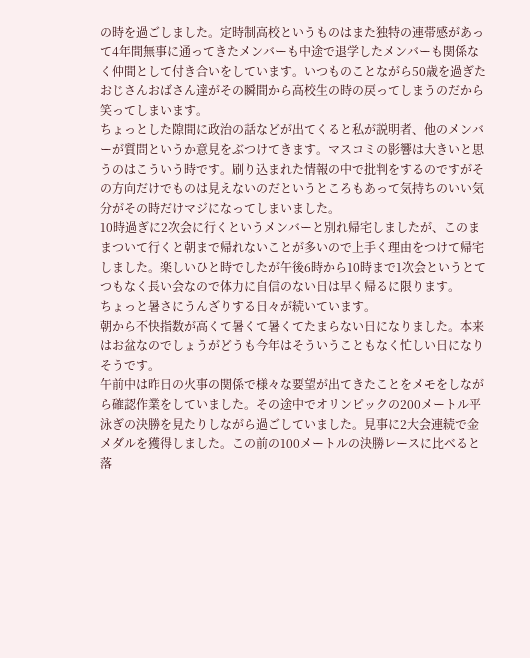の時を過ごしました。定時制高校というものはまた独特の連帯感があって4年間無事に通ってきたメンバーも中途で退学したメンバーも関係なく仲間として付き合いをしています。いつものことながら50歳を過ぎたおじさんおばさん達がその瞬間から高校生の時の戻ってしまうのだから笑ってしまいます。
ちょっとした隙間に政治の話などが出てくると私が説明者、他のメンバーが質問というか意見をぶつけてきます。マスコミの影響は大きいと思うのはこういう時です。刷り込まれた情報の中で批判をするのですがその方向だけでものは見えないのだというところもあって気持ちのいい気分がその時だけマジになってしまいました。
10時過ぎに2次会に行くというメンバーと別れ帰宅しましたが、このままついて行くと朝まで帰れないことが多いので上手く理由をつけて帰宅しました。楽しいひと時でしたが午後6時から10時まで1次会というとてつもなく長い会なので体力に自信のない日は早く帰るに限ります。
ちょっと暑さにうんざりする日々が続いています。
朝から不快指数が高くて暑くて暑くてたまらない日になりました。本来はお盆なのでしょうがどうも今年はそういうこともなく忙しい日になりそうです。
午前中は昨日の火事の関係で様々な要望が出てきたことをメモをしながら確認作業をしていました。その途中でオリンピックの200メートル平泳ぎの決勝を見たりしながら過ごしていました。見事に2大会連続で金メダルを獲得しました。この前の100メートルの決勝レースに比べると落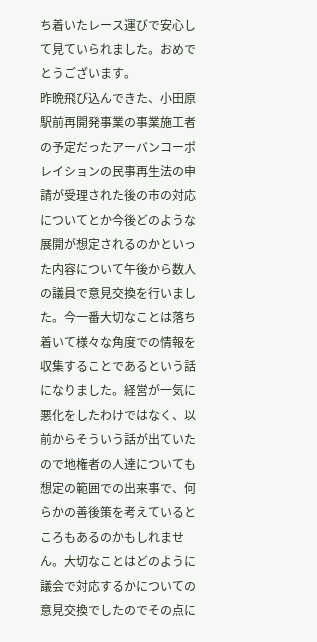ち着いたレース運びで安心して見ていられました。おめでとうございます。
昨晩飛び込んできた、小田原駅前再開発事業の事業施工者の予定だったアーバンコーポレイションの民事再生法の申請が受理された後の市の対応についてとか今後どのような展開が想定されるのかといった内容について午後から数人の議員で意見交換を行いました。今一番大切なことは落ち着いて様々な角度での情報を収集することであるという話になりました。経営が一気に悪化をしたわけではなく、以前からそういう話が出ていたので地権者の人達についても想定の範囲での出来事で、何らかの善後策を考えているところもあるのかもしれません。大切なことはどのように議会で対応するかについての意見交換でしたのでその点に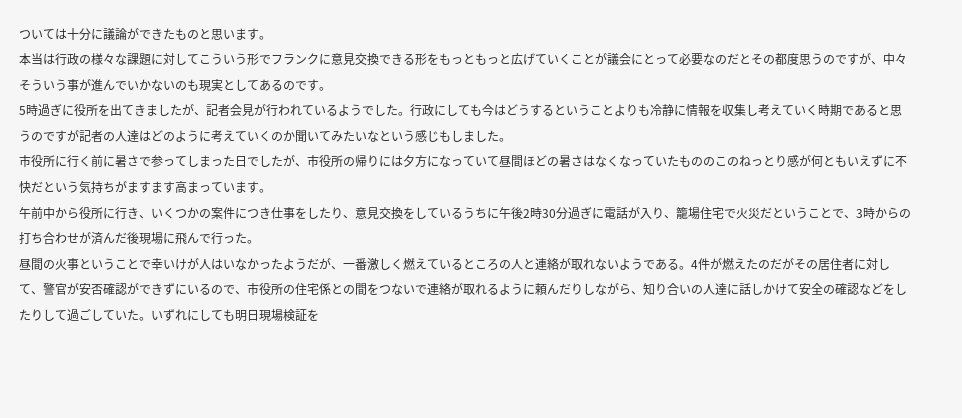ついては十分に議論ができたものと思います。
本当は行政の様々な課題に対してこういう形でフランクに意見交換できる形をもっともっと広げていくことが議会にとって必要なのだとその都度思うのですが、中々そういう事が進んでいかないのも現実としてあるのです。
5時過ぎに役所を出てきましたが、記者会見が行われているようでした。行政にしても今はどうするということよりも冷静に情報を収集し考えていく時期であると思うのですが記者の人達はどのように考えていくのか聞いてみたいなという感じもしました。
市役所に行く前に暑さで参ってしまった日でしたが、市役所の帰りには夕方になっていて昼間ほどの暑さはなくなっていたもののこのねっとり感が何ともいえずに不快だという気持ちがますます高まっています。
午前中から役所に行き、いくつかの案件につき仕事をしたり、意見交換をしているうちに午後2時30分過ぎに電話が入り、籠場住宅で火災だということで、3時からの打ち合わせが済んだ後現場に飛んで行った。
昼間の火事ということで幸いけが人はいなかったようだが、一番激しく燃えているところの人と連絡が取れないようである。4件が燃えたのだがその居住者に対して、警官が安否確認ができずにいるので、市役所の住宅係との間をつないで連絡が取れるように頼んだりしながら、知り合いの人達に話しかけて安全の確認などをしたりして過ごしていた。いずれにしても明日現場検証を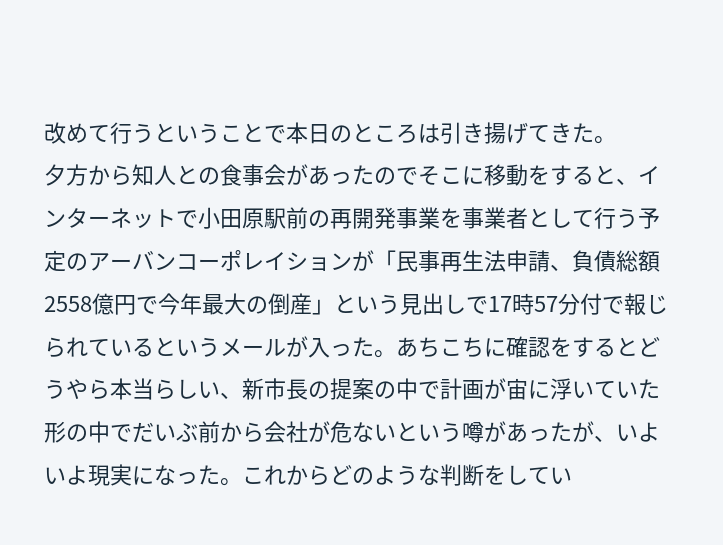改めて行うということで本日のところは引き揚げてきた。
夕方から知人との食事会があったのでそこに移動をすると、インターネットで小田原駅前の再開発事業を事業者として行う予定のアーバンコーポレイションが「民事再生法申請、負債総額2558億円で今年最大の倒産」という見出しで17時57分付で報じられているというメールが入った。あちこちに確認をするとどうやら本当らしい、新市長の提案の中で計画が宙に浮いていた形の中でだいぶ前から会社が危ないという噂があったが、いよいよ現実になった。これからどのような判断をしてい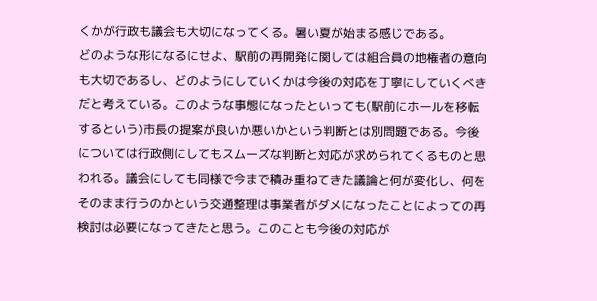くかが行政も議会も大切になってくる。暑い夏が始まる感じである。
どのような形になるにせよ、駅前の再開発に関しては組合員の地権者の意向も大切であるし、どのようにしていくかは今後の対応を丁寧にしていくべきだと考えている。このような事態になったといっても(駅前にホールを移転するという)市長の提案が良いか悪いかという判断とは別問題である。今後については行政側にしてもスムーズな判断と対応が求められてくるものと思われる。議会にしても同様で今まで積み重ねてきた議論と何が変化し、何をそのまま行うのかという交通整理は事業者がダメになったことによっての再検討は必要になってきたと思う。このことも今後の対応が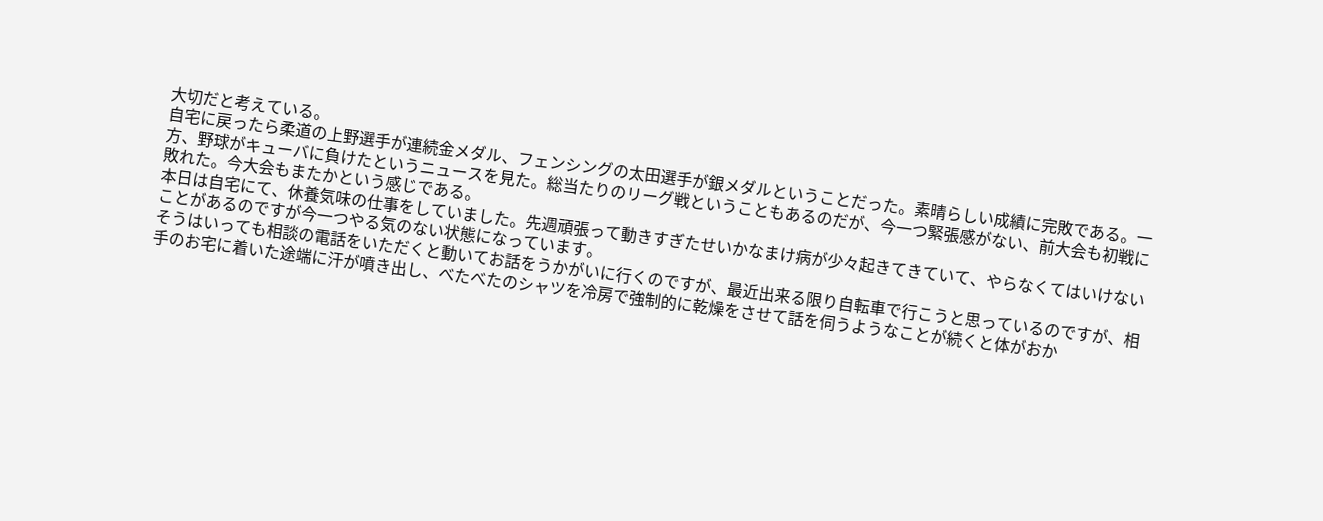大切だと考えている。
自宅に戻ったら柔道の上野選手が連続金メダル、フェンシングの太田選手が銀メダルということだった。素晴らしい成績に完敗である。一方、野球がキューバに負けたというニュースを見た。総当たりのリーグ戦ということもあるのだが、今一つ緊張感がない、前大会も初戦に敗れた。今大会もまたかという感じである。
本日は自宅にて、休養気味の仕事をしていました。先週頑張って動きすぎたせいかなまけ病が少々起きてきていて、やらなくてはいけないことがあるのですが今一つやる気のない状態になっています。
そうはいっても相談の電話をいただくと動いてお話をうかがいに行くのですが、最近出来る限り自転車で行こうと思っているのですが、相手のお宅に着いた途端に汗が噴き出し、べたべたのシャツを冷房で強制的に乾燥をさせて話を伺うようなことが続くと体がおか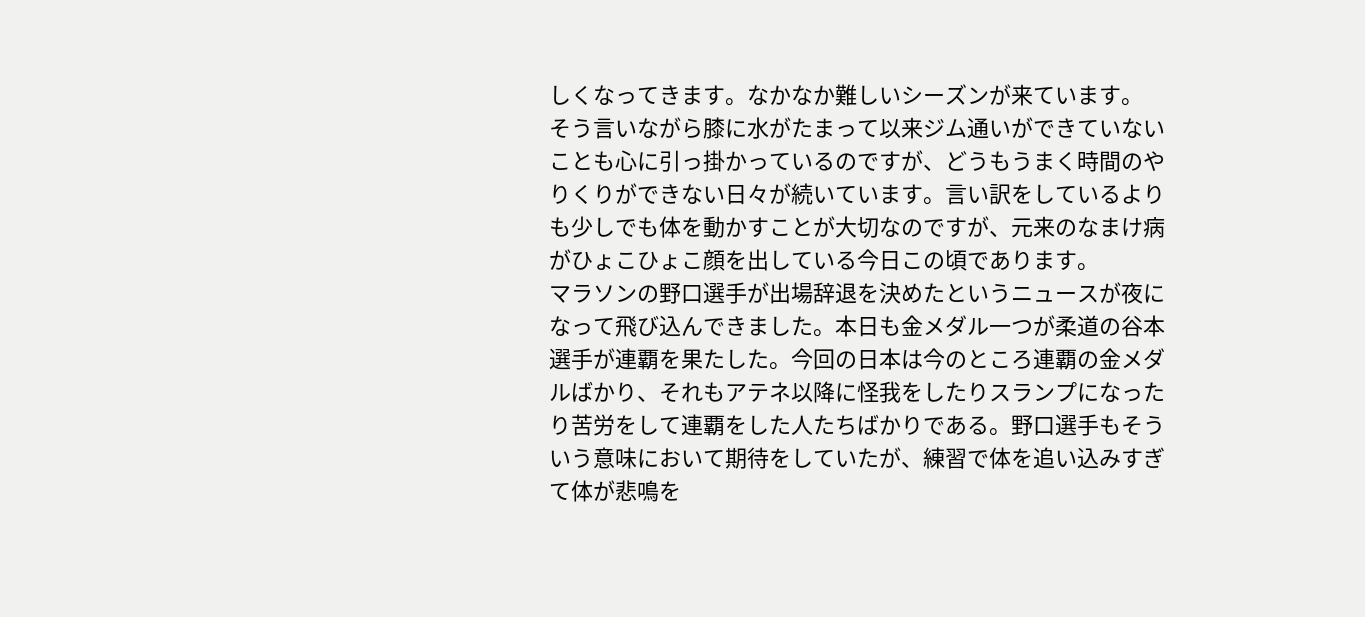しくなってきます。なかなか難しいシーズンが来ています。
そう言いながら膝に水がたまって以来ジム通いができていないことも心に引っ掛かっているのですが、どうもうまく時間のやりくりができない日々が続いています。言い訳をしているよりも少しでも体を動かすことが大切なのですが、元来のなまけ病がひょこひょこ顔を出している今日この頃であります。
マラソンの野口選手が出場辞退を決めたというニュースが夜になって飛び込んできました。本日も金メダル一つが柔道の谷本選手が連覇を果たした。今回の日本は今のところ連覇の金メダルばかり、それもアテネ以降に怪我をしたりスランプになったり苦労をして連覇をした人たちばかりである。野口選手もそういう意味において期待をしていたが、練習で体を追い込みすぎて体が悲鳴を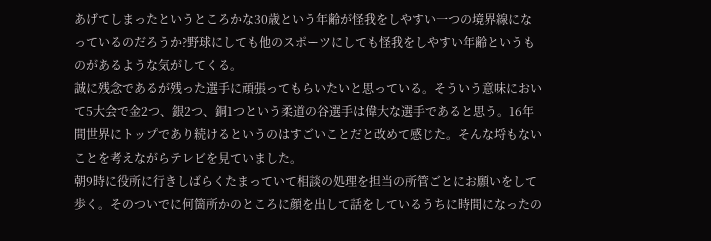あげてしまったというところかな30歳という年齢が怪我をしやすい一つの境界線になっているのだろうか?野球にしても他のスポーツにしても怪我をしやすい年齢というものがあるような気がしてくる。
誠に残念であるが残った選手に頑張ってもらいたいと思っている。そういう意味において5大会で金2つ、銀2つ、銅1つという柔道の谷選手は偉大な選手であると思う。16年間世界にトップであり続けるというのはすごいことだと改めて感じた。そんな埒もないことを考えながらテレビを見ていました。
朝9時に役所に行きしばらくたまっていて相談の処理を担当の所管ごとにお願いをして歩く。そのついでに何箇所かのところに顔を出して話をしているうちに時間になったの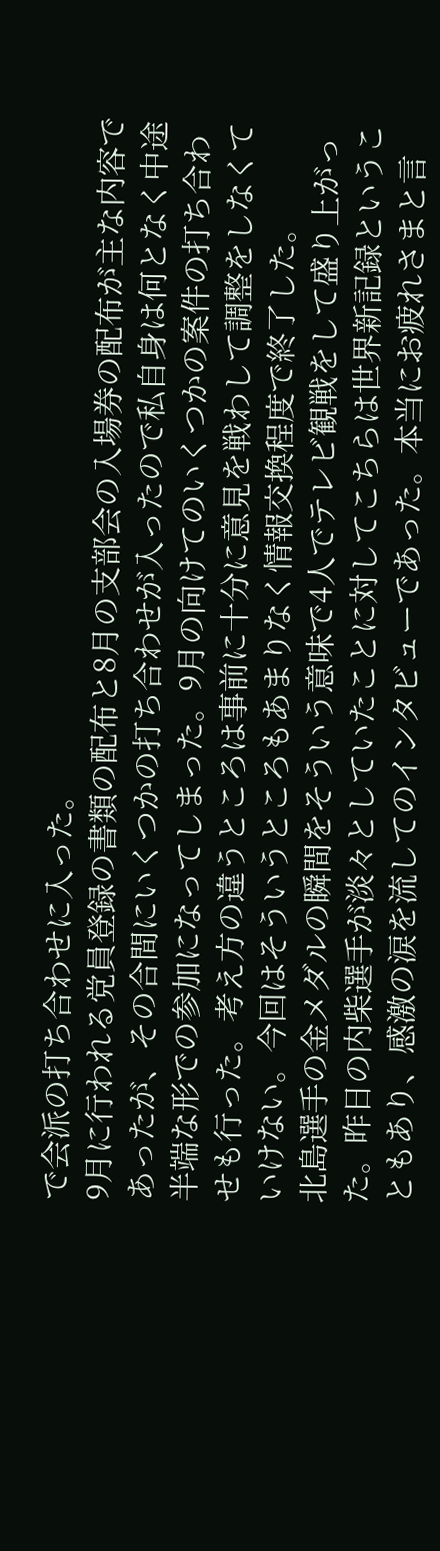で会派の打ち合わせに入った。
9月に行われる党員登録の書類の配布と8月の支部会の入場券の配布が主な内容であったが、その合間にいくつかの打ち合わせが入ったので私自身は何となく中途半端な形での参加になってしまった。9月の向けてのいくつかの案件の打ち合わせも行った。考え方の違うところは事前に十分に意見を戦わして調整をしなくていけない。今回はそういうところもあまりなく情報交換程度で終了した。
北島選手の金メダルの瞬間をそういう意味で4人でテレビ観戦をして盛り上がった。昨日の内柴選手が淡々としていたことに対してこちらは世界新記録ということもあり、感激の涙を流してのインタビューであった。本当にお疲れさまと言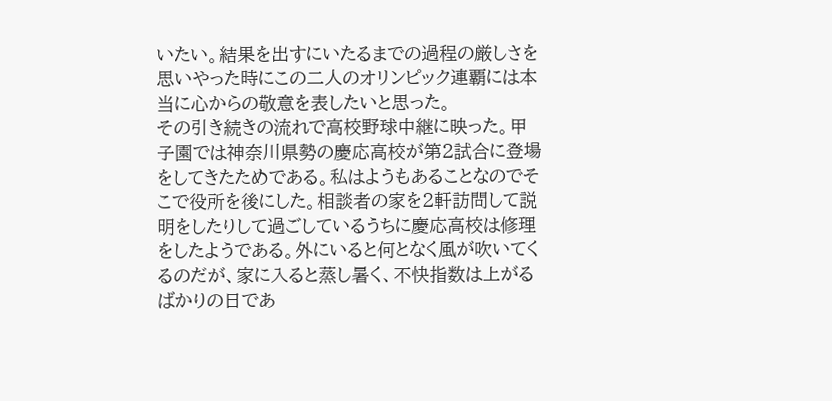いたい。結果を出すにいたるまでの過程の厳しさを思いやった時にこの二人のオリンピック連覇には本当に心からの敬意を表したいと思った。
その引き続きの流れで高校野球中継に映った。甲子園では神奈川県勢の慶応高校が第2試合に登場をしてきたためである。私はようもあることなのでそこで役所を後にした。相談者の家を2軒訪問して説明をしたりして過ごしているうちに慶応高校は修理をしたようである。外にいると何となく風が吹いてくるのだが、家に入ると蒸し暑く、不快指数は上がるばかりの日であ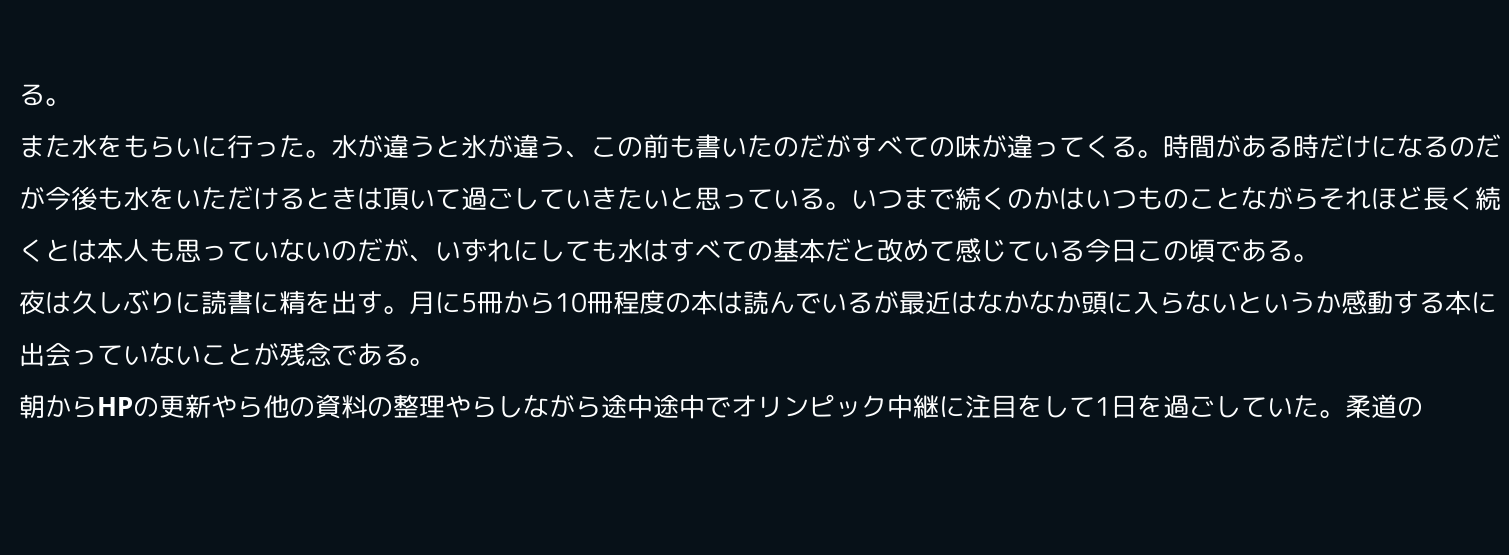る。
また水をもらいに行った。水が違うと氷が違う、この前も書いたのだがすべての味が違ってくる。時間がある時だけになるのだが今後も水をいただけるときは頂いて過ごしていきたいと思っている。いつまで続くのかはいつものことながらそれほど長く続くとは本人も思っていないのだが、いずれにしても水はすべての基本だと改めて感じている今日この頃である。
夜は久しぶりに読書に精を出す。月に5冊から10冊程度の本は読んでいるが最近はなかなか頭に入らないというか感動する本に出会っていないことが残念である。
朝からHPの更新やら他の資料の整理やらしながら途中途中でオリンピック中継に注目をして1日を過ごしていた。柔道の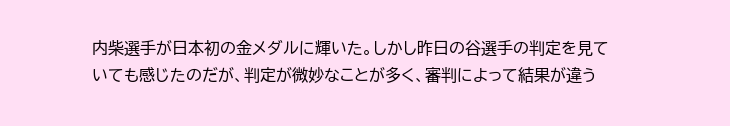内柴選手が日本初の金メダルに輝いた。しかし昨日の谷選手の判定を見ていても感じたのだが、判定が微妙なことが多く、審判によって結果が違う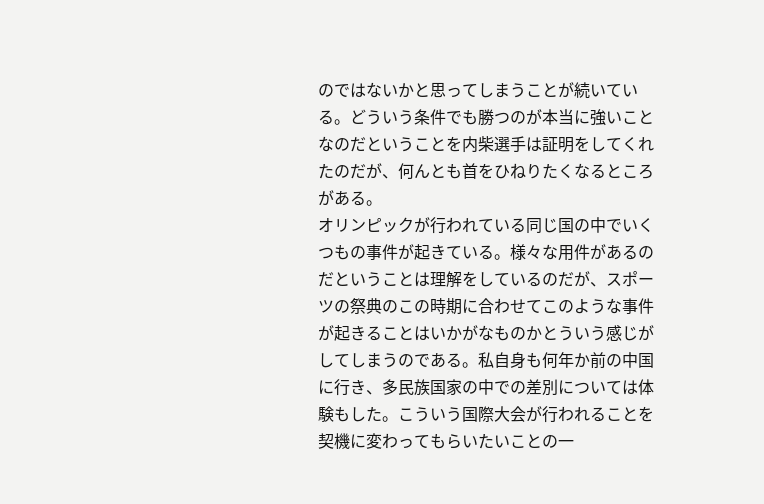のではないかと思ってしまうことが続いている。どういう条件でも勝つのが本当に強いことなのだということを内柴選手は証明をしてくれたのだが、何んとも首をひねりたくなるところがある。
オリンピックが行われている同じ国の中でいくつもの事件が起きている。様々な用件があるのだということは理解をしているのだが、スポーツの祭典のこの時期に合わせてこのような事件が起きることはいかがなものかとういう感じがしてしまうのである。私自身も何年か前の中国に行き、多民族国家の中での差別については体験もした。こういう国際大会が行われることを契機に変わってもらいたいことの一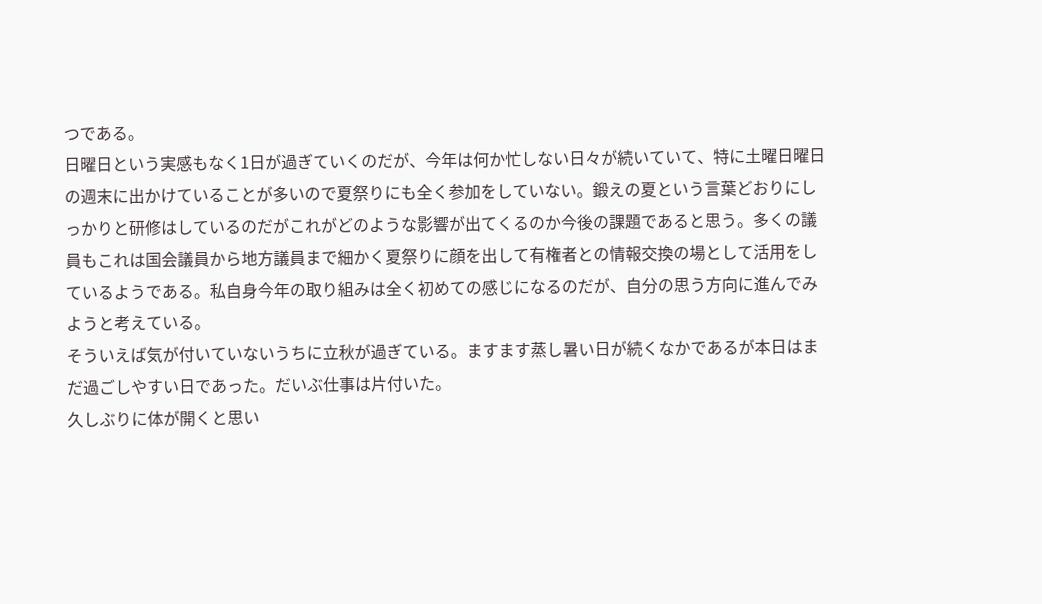つである。
日曜日という実感もなく1日が過ぎていくのだが、今年は何か忙しない日々が続いていて、特に土曜日曜日の週末に出かけていることが多いので夏祭りにも全く参加をしていない。鍛えの夏という言葉どおりにしっかりと研修はしているのだがこれがどのような影響が出てくるのか今後の課題であると思う。多くの議員もこれは国会議員から地方議員まで細かく夏祭りに顔を出して有権者との情報交換の場として活用をしているようである。私自身今年の取り組みは全く初めての感じになるのだが、自分の思う方向に進んでみようと考えている。
そういえば気が付いていないうちに立秋が過ぎている。ますます蒸し暑い日が続くなかであるが本日はまだ過ごしやすい日であった。だいぶ仕事は片付いた。
久しぶりに体が開くと思い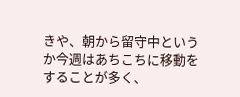きや、朝から留守中というか今週はあちこちに移動をすることが多く、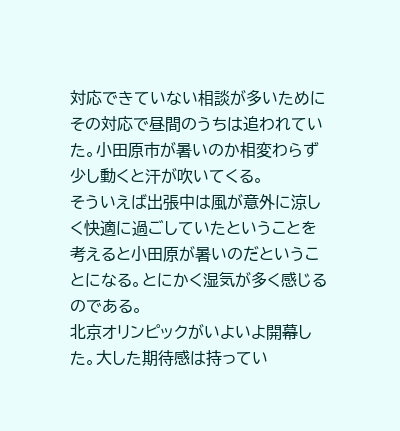対応できていない相談が多いためにその対応で昼間のうちは追われていた。小田原市が暑いのか相変わらず少し動くと汗が吹いてくる。
そういえば出張中は風が意外に涼しく快適に過ごしていたということを考えると小田原が暑いのだということになる。とにかく湿気が多く感じるのである。
北京オリンピックがいよいよ開幕した。大した期待感は持ってい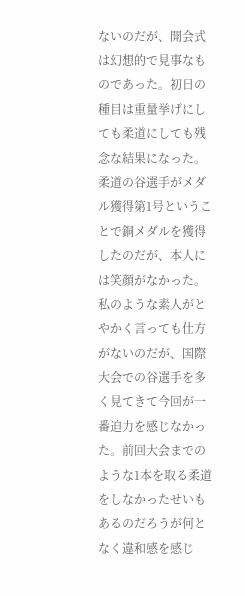ないのだが、開会式は幻想的で見事なものであった。初日の種目は重量挙げにしても柔道にしても残念な結果になった。柔道の谷選手がメダル獲得第1号ということで銅メダルを獲得したのだが、本人には笑顔がなかった。私のような素人がとやかく言っても仕方がないのだが、国際大会での谷選手を多く見てきて今回が一番迫力を感じなかった。前回大会までのような1本を取る柔道をしなかったせいもあるのだろうが何となく違和感を感じ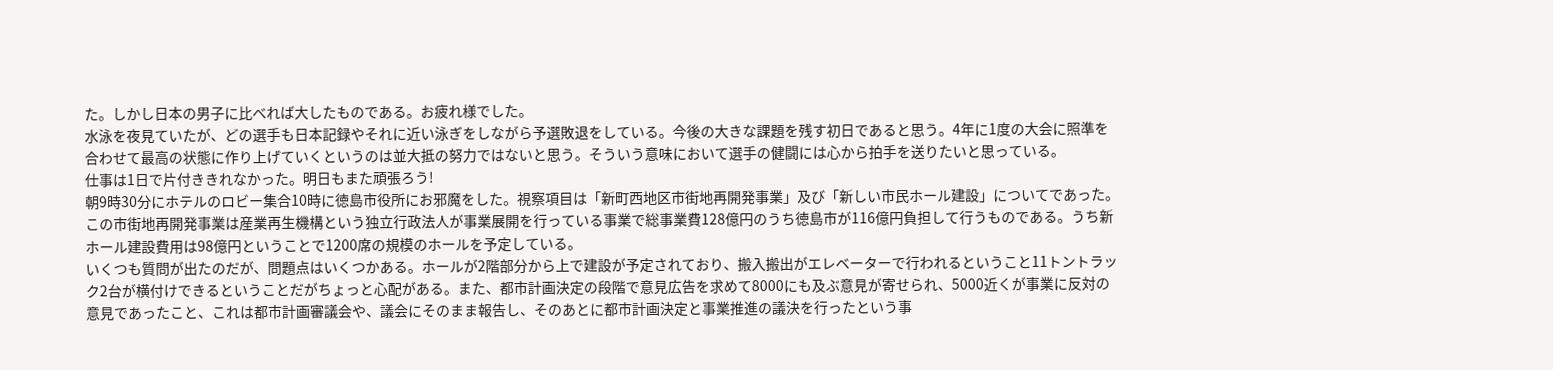た。しかし日本の男子に比べれば大したものである。お疲れ様でした。
水泳を夜見ていたが、どの選手も日本記録やそれに近い泳ぎをしながら予選敗退をしている。今後の大きな課題を残す初日であると思う。4年に1度の大会に照準を合わせて最高の状態に作り上げていくというのは並大抵の努力ではないと思う。そういう意味において選手の健闘には心から拍手を送りたいと思っている。
仕事は1日で片付ききれなかった。明日もまた頑張ろう!
朝9時30分にホテルのロビー集合10時に徳島市役所にお邪魔をした。視察項目は「新町西地区市街地再開発事業」及び「新しい市民ホール建設」についてであった。この市街地再開発事業は産業再生機構という独立行政法人が事業展開を行っている事業で総事業費128億円のうち徳島市が116億円負担して行うものである。うち新ホール建設費用は98億円ということで1200席の規模のホールを予定している。
いくつも質問が出たのだが、問題点はいくつかある。ホールが2階部分から上で建設が予定されており、搬入搬出がエレベーターで行われるということ11トントラック2台が横付けできるということだがちょっと心配がある。また、都市計画決定の段階で意見広告を求めて8000にも及ぶ意見が寄せられ、5000近くが事業に反対の意見であったこと、これは都市計画審議会や、議会にそのまま報告し、そのあとに都市計画決定と事業推進の議決を行ったという事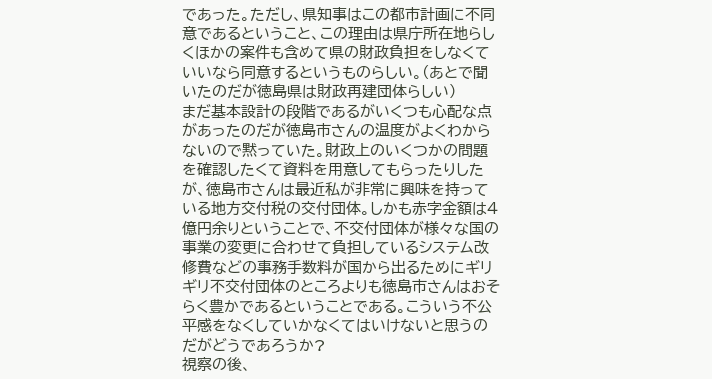であった。ただし、県知事はこの都市計画に不同意であるということ、この理由は県庁所在地らしくほかの案件も含めて県の財政負担をしなくていいなら同意するというものらしい。(あとで聞いたのだが徳島県は財政再建団体らしい)
まだ基本設計の段階であるがいくつも心配な点があったのだが徳島市さんの温度がよくわからないので黙っていた。財政上のいくつかの問題を確認したくて資料を用意してもらったりしたが、徳島市さんは最近私が非常に興味を持っている地方交付税の交付団体。しかも赤字金額は4億円余りということで、不交付団体が様々な国の事業の変更に合わせて負担しているシステム改修費などの事務手数料が国から出るためにギリギリ不交付団体のところよりも徳島市さんはおそらく豊かであるということである。こういう不公平感をなくしていかなくてはいけないと思うのだがどうであろうか?
視察の後、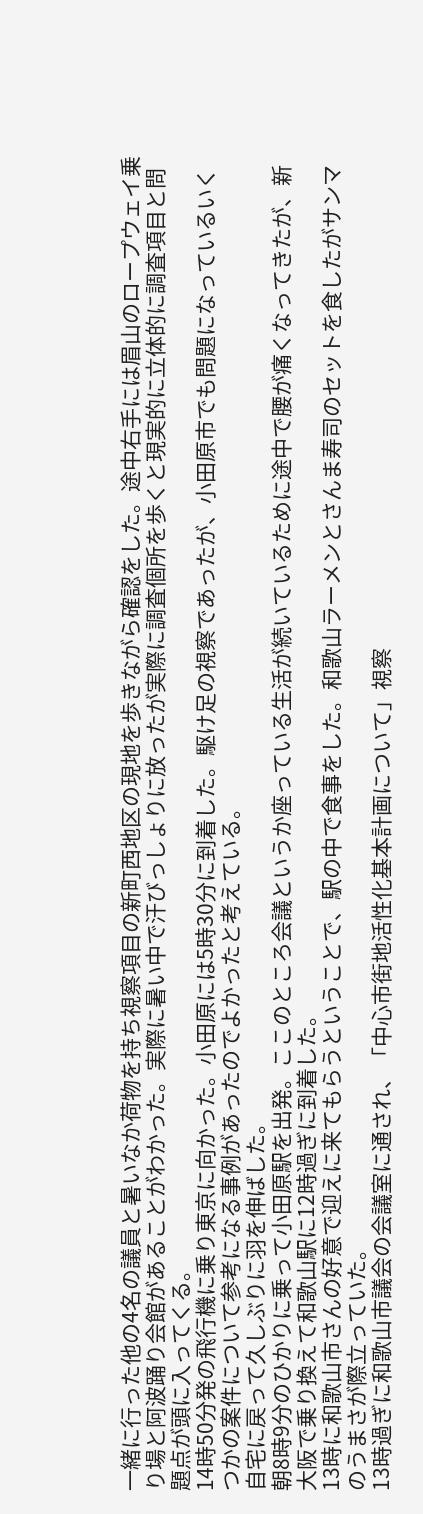一緒に行った他の4名の議員と暑いなか荷物を持ち視察項目の新町西地区の現地を歩きながら確認をした。途中右手には眉山のロープウェイ乗り場と阿波踊り会館があることがわかった。実際に暑い中で汗びっしょりに放ったが実際に調査個所を歩くと現実的に立体的に調査項目と問題点が頭に入ってくる。
14時50分発の飛行機に乗り東京に向かった。小田原には5時30分に到着した。駆け足の視察であったが、小田原市でも問題になっているいくつかの案件について参考になる事例があったのでよかったと考えている。
自宅に戻って久しぶりに羽を伸ばした。
朝8時9分のひかりに乗って小田原駅を出発。ここのところ会議というか座っている生活が続いているために途中で腰が痛くなってきたが、新大阪で乗り換えて和歌山駅に12時過ぎに到着した。
13時に和歌山市さんの好意で迎えに来てもらうということで、駅の中で食事をした。和歌山ラーメンとさんま寿司のセットを食したがサンマのうまさが際立っていた。
13時過ぎに和歌山市議会の会議室に通され、「中心市街地活性化基本計画について」視察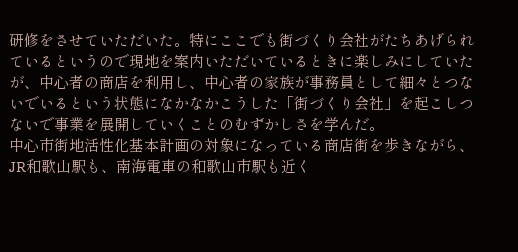研修をさせていただいた。特にここでも街づくり会社がたちあげられているというので現地を案内いただいているときに楽しみにしていたが、中心者の商店を利用し、中心者の家族が事務員として細々とつないでいるという状態になかなかこうした「街づくり会社」を起こしつないで事業を展開していくことのむずかしさを学んだ。
中心市街地活性化基本計画の対象になっている商店街を歩きながら、JR和歌山駅も、南海電車の和歌山市駅も近く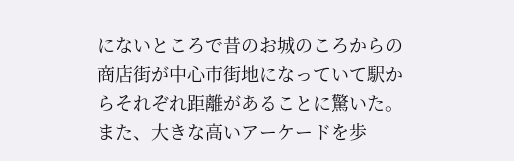にないところで昔のお城のころからの商店街が中心市街地になっていて駅からそれぞれ距離があることに驚いた。また、大きな高いアーケードを歩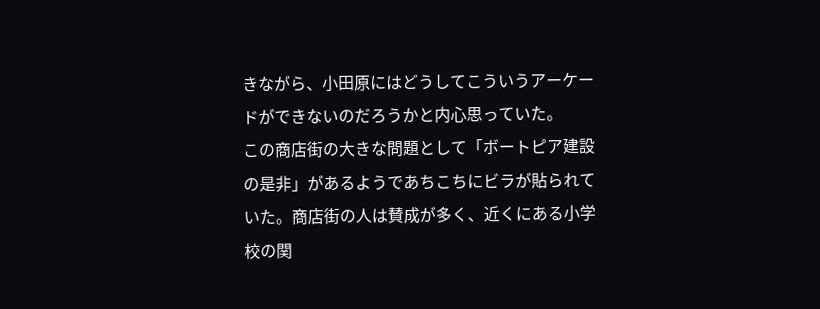きながら、小田原にはどうしてこういうアーケードができないのだろうかと内心思っていた。
この商店街の大きな問題として「ボートピア建設の是非」があるようであちこちにビラが貼られていた。商店街の人は賛成が多く、近くにある小学校の関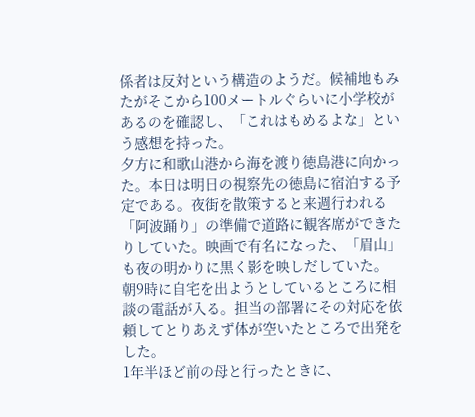係者は反対という構造のようだ。候補地もみたがそこから100メートルぐらいに小学校があるのを確認し、「これはもめるよな」という感想を持った。
夕方に和歌山港から海を渡り徳島港に向かった。本日は明日の視察先の徳島に宿泊する予定である。夜街を散策すると来週行われる「阿波踊り」の準備で道路に観客席ができたりしていた。映画で有名になった、「眉山」も夜の明かりに黒く影を映しだしていた。
朝9時に自宅を出ようとしているところに相談の電話が入る。担当の部署にその対応を依頼してとりあえず体が空いたところで出発をした。
1年半ほど前の母と行ったときに、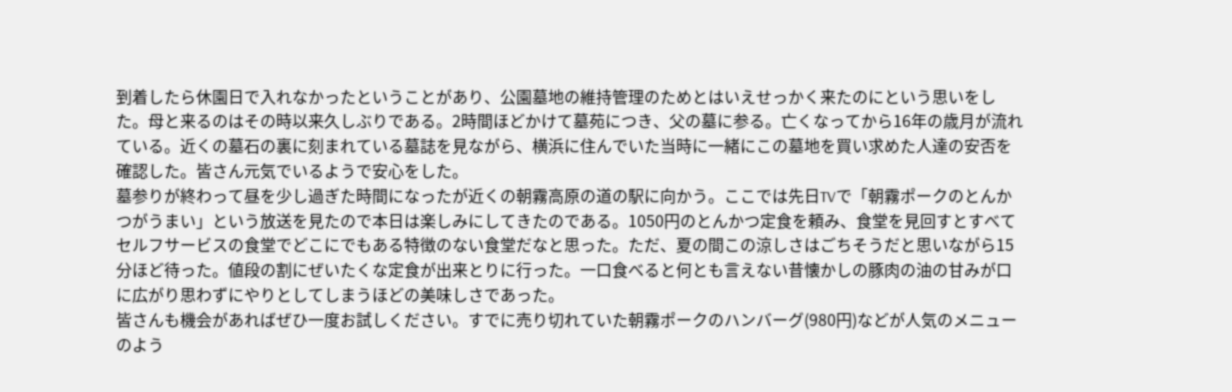到着したら休園日で入れなかったということがあり、公園墓地の維持管理のためとはいえせっかく来たのにという思いをした。母と来るのはその時以来久しぶりである。2時間ほどかけて墓苑につき、父の墓に参る。亡くなってから16年の歳月が流れている。近くの墓石の裏に刻まれている墓誌を見ながら、横浜に住んでいた当時に一緒にこの墓地を買い求めた人達の安否を確認した。皆さん元気でいるようで安心をした。
墓参りが終わって昼を少し過ぎた時間になったが近くの朝霧高原の道の駅に向かう。ここでは先日TVで「朝霧ポークのとんかつがうまい」という放送を見たので本日は楽しみにしてきたのである。1050円のとんかつ定食を頼み、食堂を見回すとすべてセルフサービスの食堂でどこにでもある特徴のない食堂だなと思った。ただ、夏の間この涼しさはごちそうだと思いながら15分ほど待った。値段の割にぜいたくな定食が出来とりに行った。一口食べると何とも言えない昔懐かしの豚肉の油の甘みが口に広がり思わずにやりとしてしまうほどの美味しさであった。
皆さんも機会があればぜひ一度お試しください。すでに売り切れていた朝霧ポークのハンバーグ(980円)などが人気のメニューのよう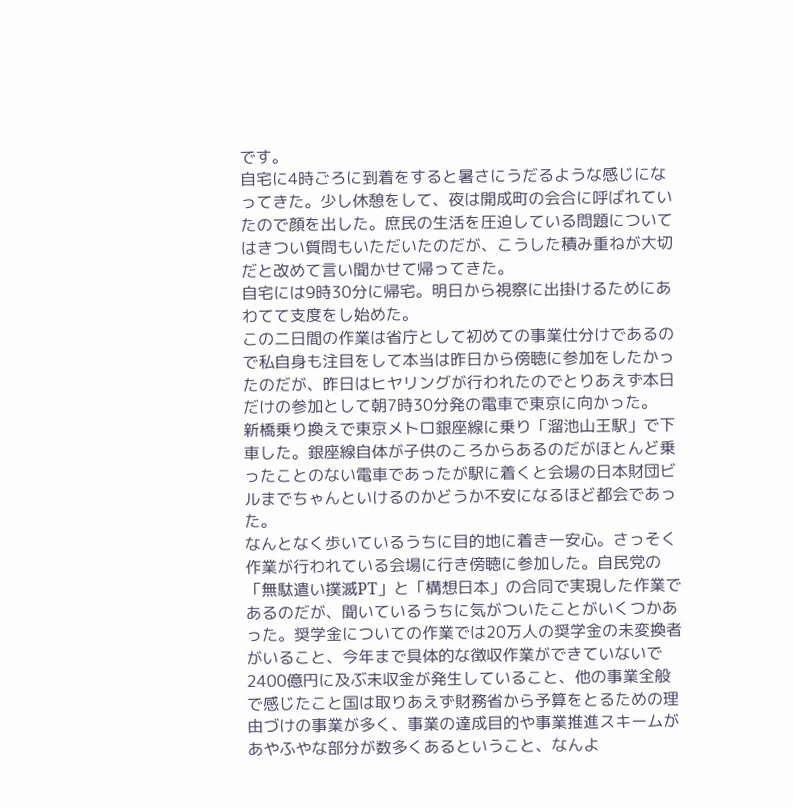です。
自宅に4時ごろに到着をすると暑さにうだるような感じになってきた。少し休憩をして、夜は開成町の会合に呼ばれていたので顔を出した。庶民の生活を圧迫している問題についてはきつい質問もいただいたのだが、こうした積み重ねが大切だと改めて言い聞かせて帰ってきた。
自宅には9時30分に帰宅。明日から視察に出掛けるためにあわてて支度をし始めた。
この二日間の作業は省庁として初めての事業仕分けであるので私自身も注目をして本当は昨日から傍聴に参加をしたかったのだが、昨日はヒヤリングが行われたのでとりあえず本日だけの参加として朝7時30分発の電車で東京に向かった。
新橋乗り換えで東京メトロ銀座線に乗り「溜池山王駅」で下車した。銀座線自体が子供のころからあるのだがほとんど乗ったことのない電車であったが駅に着くと会場の日本財団ビルまでちゃんといけるのかどうか不安になるほど都会であった。
なんとなく歩いているうちに目的地に着き一安心。さっそく作業が行われている会場に行き傍聴に参加した。自民党の「無駄遣い撲滅PT」と「構想日本」の合同で実現した作業であるのだが、聞いているうちに気がついたことがいくつかあった。奨学金についての作業では20万人の奨学金の未変換者がいること、今年まで具体的な徴収作業ができていないで2400億円に及ぶ未収金が発生していること、他の事業全般で感じたこと国は取りあえず財務省から予算をとるための理由づけの事業が多く、事業の達成目的や事業推進スキームがあやふやな部分が数多くあるということ、なんよ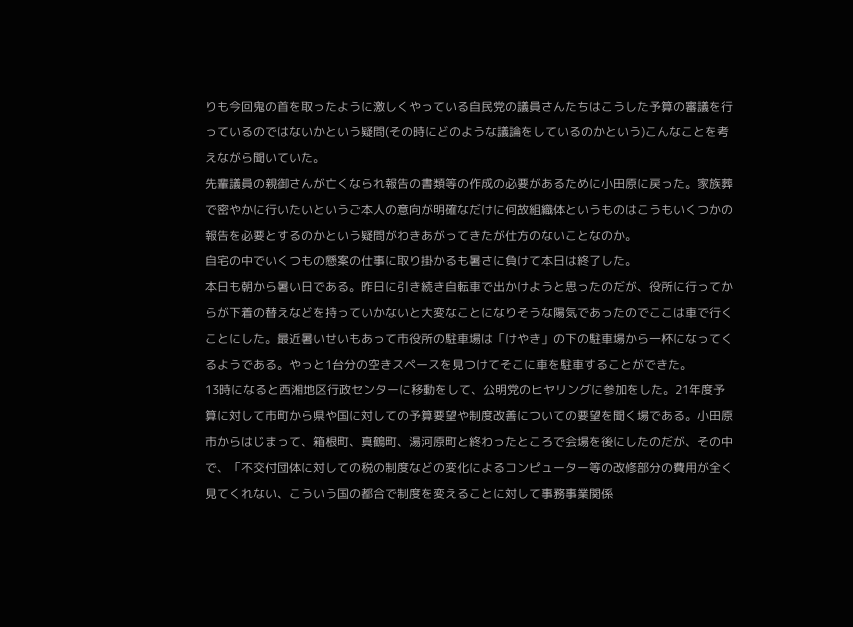りも今回鬼の首を取ったように激しくやっている自民党の議員さんたちはこうした予算の審議を行っているのではないかという疑問(その時にどのような議論をしているのかという)こんなことを考えながら聞いていた。
先輩議員の親御さんが亡くなられ報告の書類等の作成の必要があるために小田原に戻った。家族葬で密やかに行いたいというご本人の意向が明確なだけに何故組織体というものはこうもいくつかの報告を必要とするのかという疑問がわきあがってきたが仕方のないことなのか。
自宅の中でいくつもの懸案の仕事に取り掛かるも暑さに負けて本日は終了した。
本日も朝から暑い日である。昨日に引き続き自転車で出かけようと思ったのだが、役所に行ってからが下着の替えなどを持っていかないと大変なことになりそうな陽気であったのでここは車で行くことにした。最近暑いせいもあって市役所の駐車場は「けやき」の下の駐車場から一杯になってくるようである。やっと1台分の空きスペースを見つけてそこに車を駐車することができた。
13時になると西湘地区行政センターに移動をして、公明党のヒヤリングに参加をした。21年度予算に対して市町から県や国に対しての予算要望や制度改善についての要望を聞く場である。小田原市からはじまって、箱根町、真鶴町、湯河原町と終わったところで会場を後にしたのだが、その中で、「不交付団体に対しての税の制度などの変化によるコンピューター等の改修部分の費用が全く見てくれない、こういう国の都合で制度を変えることに対して事務事業関係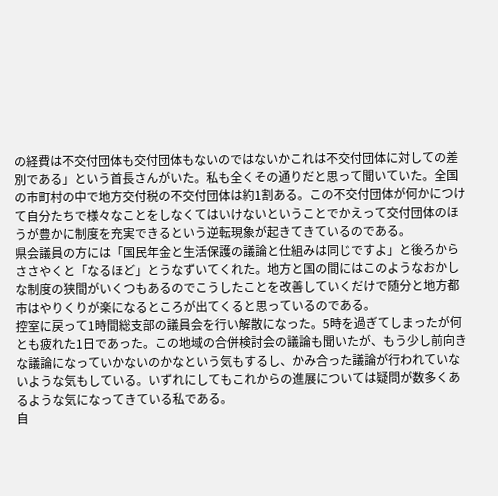の経費は不交付団体も交付団体もないのではないかこれは不交付団体に対しての差別である」という首長さんがいた。私も全くその通りだと思って聞いていた。全国の市町村の中で地方交付税の不交付団体は約1割ある。この不交付団体が何かにつけて自分たちで様々なことをしなくてはいけないということでかえって交付団体のほうが豊かに制度を充実できるという逆転現象が起きてきているのである。
県会議員の方には「国民年金と生活保護の議論と仕組みは同じですよ」と後ろからささやくと「なるほど」とうなずいてくれた。地方と国の間にはこのようなおかしな制度の狭間がいくつもあるのでこうしたことを改善していくだけで随分と地方都市はやりくりが楽になるところが出てくると思っているのである。
控室に戻って1時間総支部の議員会を行い解散になった。5時を過ぎてしまったが何とも疲れた1日であった。この地域の合併検討会の議論も聞いたが、もう少し前向きな議論になっていかないのかなという気もするし、かみ合った議論が行われていないような気もしている。いずれにしてもこれからの進展については疑問が数多くあるような気になってきている私である。
自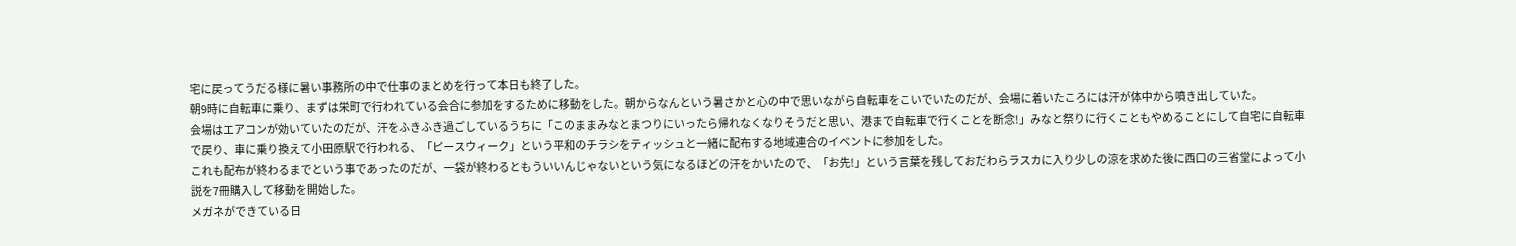宅に戻ってうだる様に暑い事務所の中で仕事のまとめを行って本日も終了した。
朝9時に自転車に乗り、まずは栄町で行われている会合に参加をするために移動をした。朝からなんという暑さかと心の中で思いながら自転車をこいでいたのだが、会場に着いたころには汗が体中から噴き出していた。
会場はエアコンが効いていたのだが、汗をふきふき過ごしているうちに「このままみなとまつりにいったら帰れなくなりそうだと思い、港まで自転車で行くことを断念!」みなと祭りに行くこともやめることにして自宅に自転車で戻り、車に乗り換えて小田原駅で行われる、「ピースウィーク」という平和のチラシをティッシュと一緒に配布する地域連合のイベントに参加をした。
これも配布が終わるまでという事であったのだが、一袋が終わるともういいんじゃないという気になるほどの汗をかいたので、「お先!」という言葉を残しておだわらラスカに入り少しの涼を求めた後に西口の三省堂によって小説を7冊購入して移動を開始した。
メガネができている日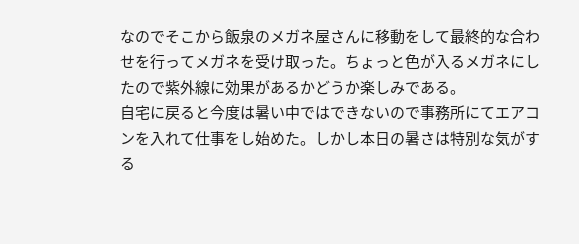なのでそこから飯泉のメガネ屋さんに移動をして最終的な合わせを行ってメガネを受け取った。ちょっと色が入るメガネにしたので紫外線に効果があるかどうか楽しみである。
自宅に戻ると今度は暑い中ではできないので事務所にてエアコンを入れて仕事をし始めた。しかし本日の暑さは特別な気がする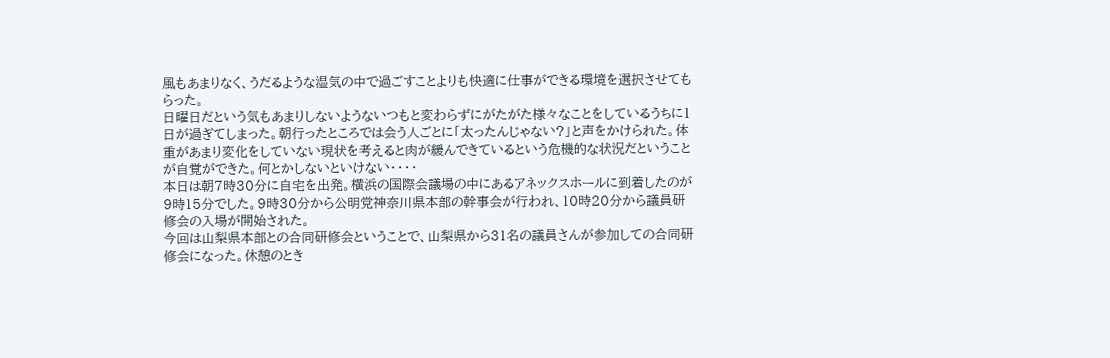風もあまりなく、うだるような湿気の中で過ごすことよりも快適に仕事ができる環境を選択させてもらった。
日曜日だという気もあまりしないようないつもと変わらずにがたがた様々なことをしているうちに1日が過ぎてしまった。朝行ったところでは会う人ごとに「太ったんじゃない?」と声をかけられた。体重があまり変化をしていない現状を考えると肉が緩んできているという危機的な状況だということが自覚ができた。何とかしないといけない・・・・
本日は朝7時30分に自宅を出発。横浜の国際会議場の中にあるアネックスホールに到着したのが9時15分でした。9時30分から公明党神奈川県本部の幹事会が行われ、10時20分から議員研修会の入場が開始された。
今回は山梨県本部との合同研修会ということで、山梨県から31名の議員さんが参加しての合同研修会になった。休憩のとき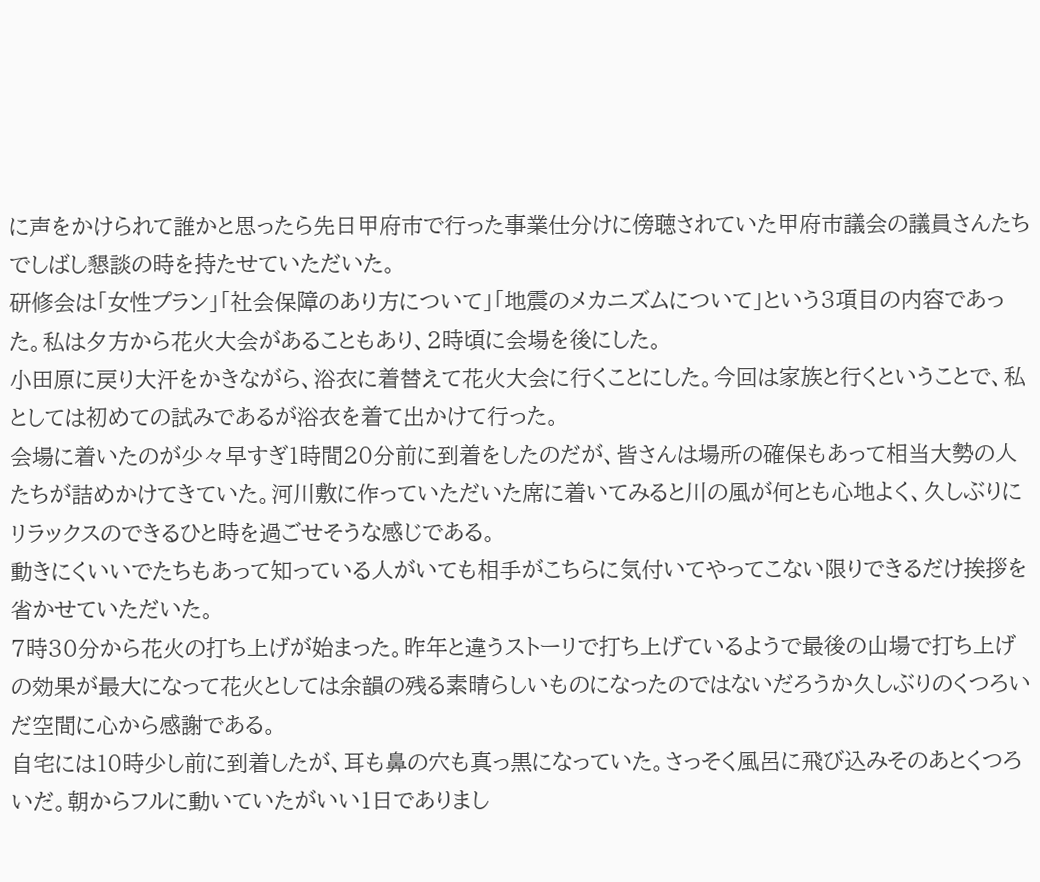に声をかけられて誰かと思ったら先日甲府市で行った事業仕分けに傍聴されていた甲府市議会の議員さんたちでしばし懇談の時を持たせていただいた。
研修会は「女性プラン」「社会保障のあり方について」「地震のメカニズムについて」という3項目の内容であった。私は夕方から花火大会があることもあり、2時頃に会場を後にした。
小田原に戻り大汗をかきながら、浴衣に着替えて花火大会に行くことにした。今回は家族と行くということで、私としては初めての試みであるが浴衣を着て出かけて行った。
会場に着いたのが少々早すぎ1時間20分前に到着をしたのだが、皆さんは場所の確保もあって相当大勢の人たちが詰めかけてきていた。河川敷に作っていただいた席に着いてみると川の風が何とも心地よく、久しぶりにリラックスのできるひと時を過ごせそうな感じである。
動きにくいいでたちもあって知っている人がいても相手がこちらに気付いてやってこない限りできるだけ挨拶を省かせていただいた。
7時30分から花火の打ち上げが始まった。昨年と違うストーリで打ち上げているようで最後の山場で打ち上げの効果が最大になって花火としては余韻の残る素晴らしいものになったのではないだろうか久しぶりのくつろいだ空間に心から感謝である。
自宅には10時少し前に到着したが、耳も鼻の穴も真っ黒になっていた。さっそく風呂に飛び込みそのあとくつろいだ。朝からフルに動いていたがいい1日でありまし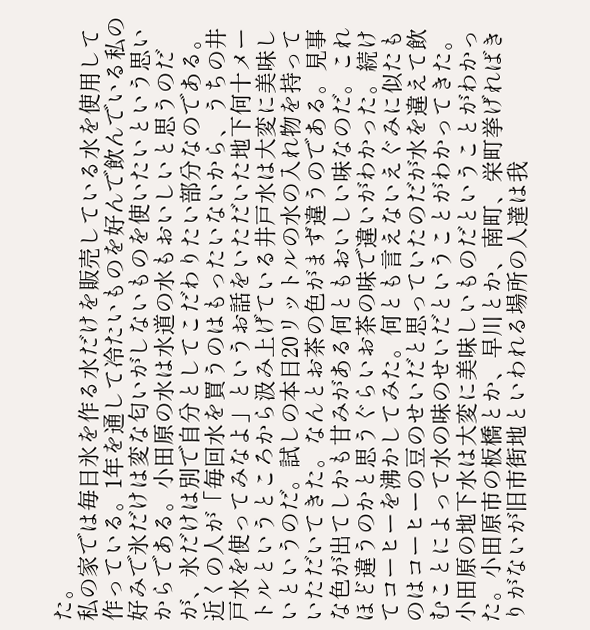た。
私の家では毎日氷を作る水だけを販売している水を使用して作っている。1年を通して冷たいものを好んで飲んでいる私の好みで氷だけは変な匂いがしないものを使いたいという思いからである。小田原の水は水道の水もおいしいと思うのだが、氷だけは別で自分としてこだわりたい部分なのである。
近くの人が「毎回水を買うのはもったいないから、うちの井戸水を使ってみなよ」というお話をいただいた地下何十メートルというところから汲み上げている井戸水は大変に美味しいというのだ。試しの本日20リットルの水の入れ物を持っていただいてきた。なんとお茶の色がまず違うのである。見事な色が出てしかも甘みがある何ともおいしい味なのだ。これほど違うのかと思うぐらいお茶の味で違いがわかった。続けてコーヒーを沸かしてみた。何とも言えないえぐみに似たものはコーヒーの豆のせいだと思っていたのだが水を違えて飲むことによって水の味のせいだということがわかってきた。
小田原の地下水は大変に美味しいものだということがわかった。小田原市の板橋とか、早川とか、南町、栄町挙げればきりがないが旧市街地といわれる場所の人達は我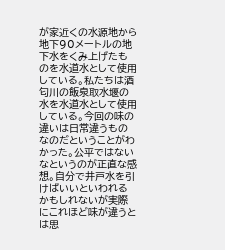が家近くの水源地から地下90メートルの地下水をくみ上げたものを水道水として使用している。私たちは酒匂川の飯泉取水堰の水を水道水として使用している。今回の味の違いは日常違うものなのだということがわかった。公平ではないなというのが正直な感想。自分で井戸水を引けばいいといわれるかもしれないが実際にこれほど味が違うとは思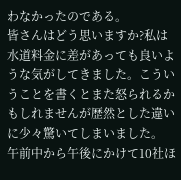わなかったのである。
皆さんはどう思いますか?私は水道料金に差があっても良いような気がしてきました。こういうことを書くとまた怒られるかもしれませんが歴然とした違いに少々驚いてしまいました。
午前中から午後にかけて10社ほ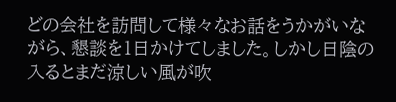どの会社を訪問して様々なお話をうかがいながら、懇談を1日かけてしました。しかし日陰の入るとまだ涼しい風が吹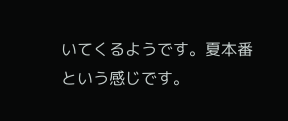いてくるようです。夏本番という感じです。